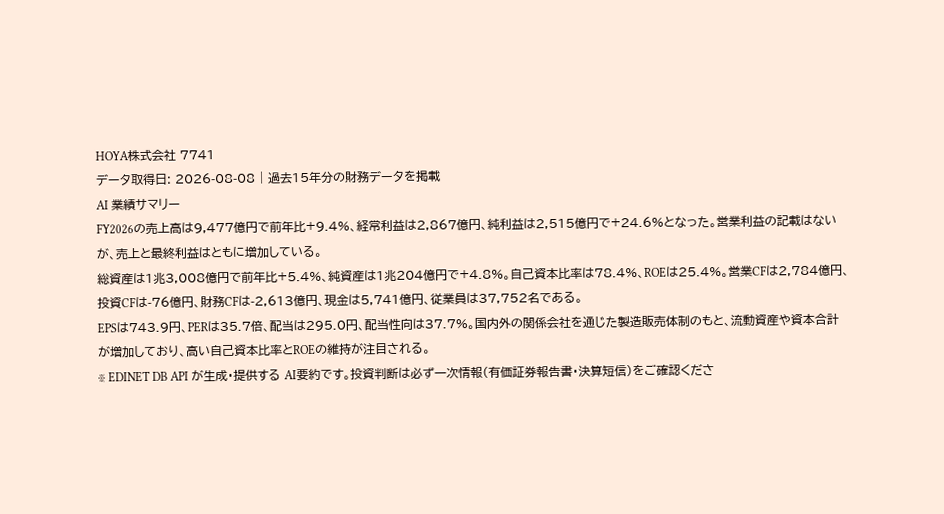HOYA株式会社 7741
データ取得日: 2026-08-08 | 過去15年分の財務データを掲載
AI 業績サマリー
FY2026の売上高は9,477億円で前年比+9.4%、経常利益は2,867億円、純利益は2,515億円で+24.6%となった。営業利益の記載はないが、売上と最終利益はともに増加している。
総資産は1兆3,008億円で前年比+5.4%、純資産は1兆204億円で+4.8%。自己資本比率は78.4%、ROEは25.4%。営業CFは2,784億円、投資CFは-76億円、財務CFは-2,613億円、現金は5,741億円、従業員は37,752名である。
EPSは743.9円、PERは35.7倍、配当は295.0円、配当性向は37.7%。国内外の関係会社を通じた製造販売体制のもと、流動資産や資本合計が増加しており、高い自己資本比率とROEの維持が注目される。
※ EDINET DB API が生成・提供する AI要約です。投資判断は必ず一次情報(有価証券報告書・決算短信)をご確認くださ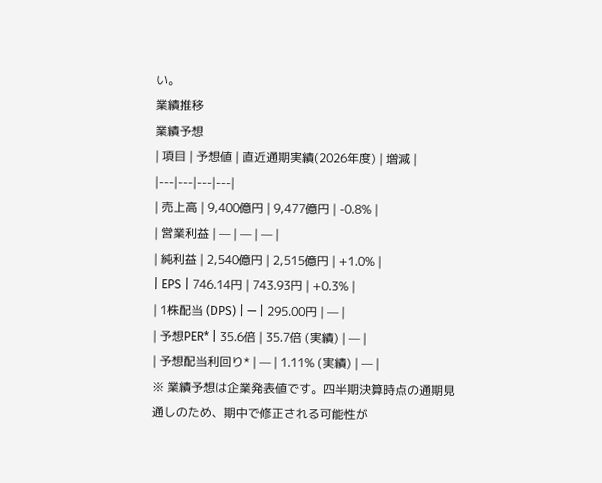い。
業績推移
業績予想
| 項目 | 予想値 | 直近通期実績(2026年度) | 増減 |
|---|---|---|---|
| 売上高 | 9,400億円 | 9,477億円 | -0.8% |
| 営業利益 | — | — | — |
| 純利益 | 2,540億円 | 2,515億円 | +1.0% |
| EPS | 746.14円 | 743.93円 | +0.3% |
| 1株配当 (DPS) | — | 295.00円 | — |
| 予想PER* | 35.6倍 | 35.7倍 (実績) | — |
| 予想配当利回り* | — | 1.11% (実績) | — |
※ 業績予想は企業発表値です。四半期決算時点の通期見通しのため、期中で修正される可能性が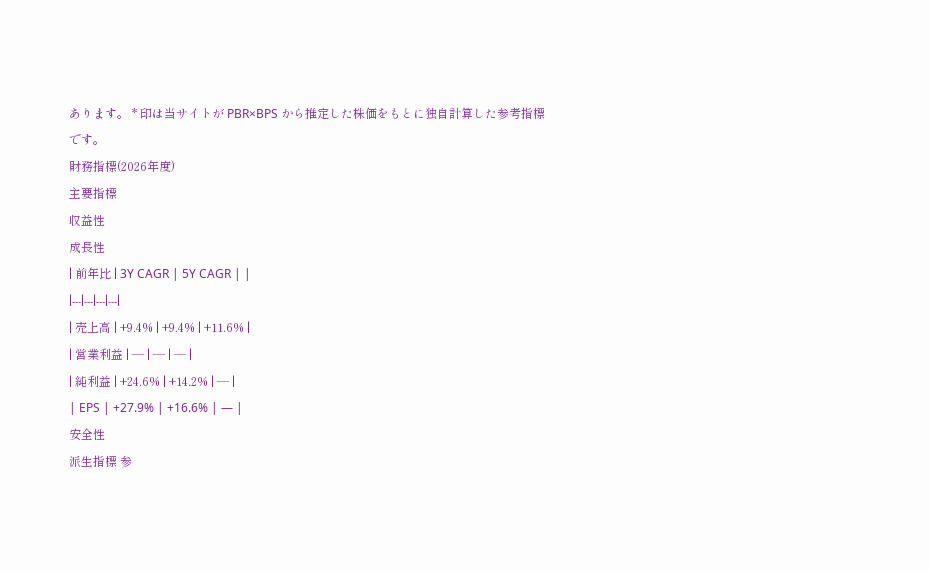あります。 * 印は当サイトが PBR×BPS から推定した株価をもとに独自計算した参考指標です。
財務指標(2026年度)
主要指標
収益性
成長性
| 前年比 | 3Y CAGR | 5Y CAGR | |
|---|---|---|---|
| 売上高 | +9.4% | +9.4% | +11.6% |
| 営業利益 | — | — | — |
| 純利益 | +24.6% | +14.2% | — |
| EPS | +27.9% | +16.6% | — |
安全性
派生指標 参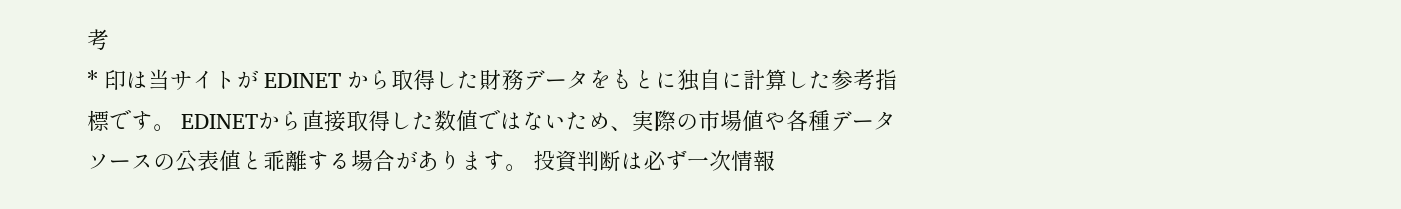考
* 印は当サイトが EDINET から取得した財務データをもとに独自に計算した参考指標です。 EDINETから直接取得した数値ではないため、実際の市場値や各種データソースの公表値と乖離する場合があります。 投資判断は必ず一次情報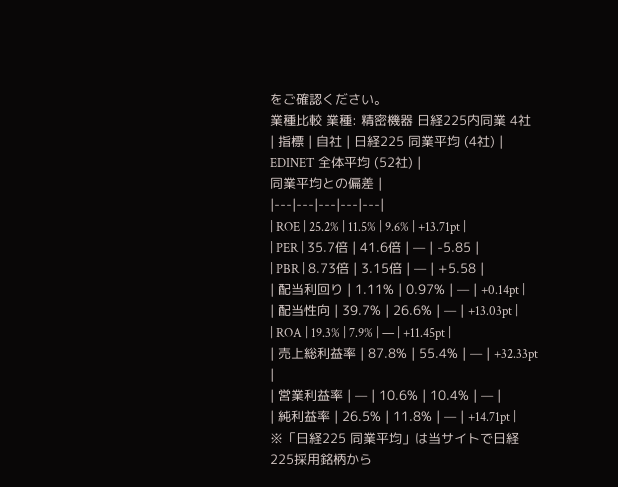をご確認ください。
業種比較 業種: 精密機器 日経225内同業 4社
| 指標 | 自社 | 日経225 同業平均 (4社) |
EDINET 全体平均 (52社) |
同業平均との偏差 |
|---|---|---|---|---|
| ROE | 25.2% | 11.5% | 9.6% | +13.71pt |
| PER | 35.7倍 | 41.6倍 | — | -5.85 |
| PBR | 8.73倍 | 3.15倍 | — | +5.58 |
| 配当利回り | 1.11% | 0.97% | — | +0.14pt |
| 配当性向 | 39.7% | 26.6% | — | +13.03pt |
| ROA | 19.3% | 7.9% | — | +11.45pt |
| 売上総利益率 | 87.8% | 55.4% | — | +32.33pt |
| 営業利益率 | — | 10.6% | 10.4% | — |
| 純利益率 | 26.5% | 11.8% | — | +14.71pt |
※「日経225 同業平均」は当サイトで日経225採用銘柄から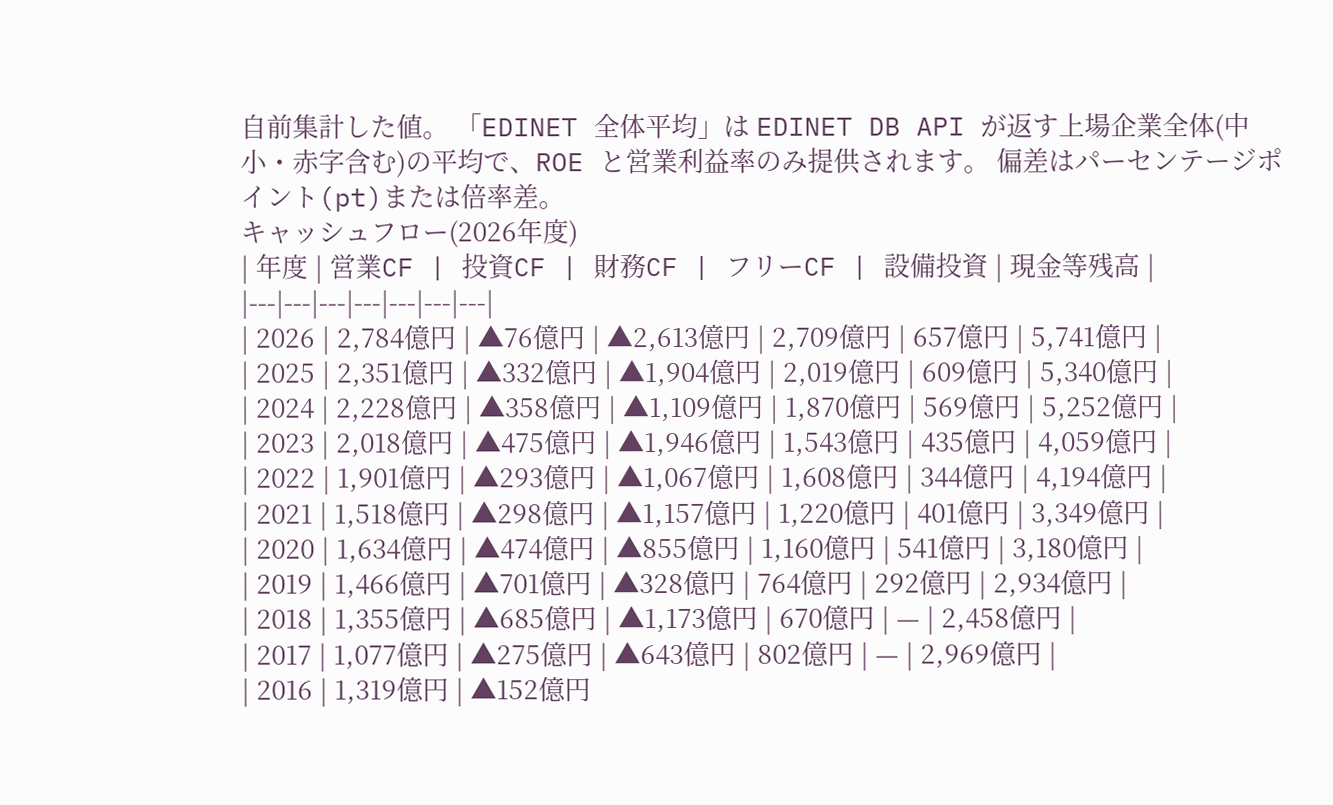自前集計した値。 「EDINET 全体平均」は EDINET DB API が返す上場企業全体(中小・赤字含む)の平均で、ROE と営業利益率のみ提供されます。 偏差はパーセンテージポイント(pt)または倍率差。
キャッシュフロー(2026年度)
| 年度 | 営業CF | 投資CF | 財務CF | フリーCF | 設備投資 | 現金等残高 |
|---|---|---|---|---|---|---|
| 2026 | 2,784億円 | ▲76億円 | ▲2,613億円 | 2,709億円 | 657億円 | 5,741億円 |
| 2025 | 2,351億円 | ▲332億円 | ▲1,904億円 | 2,019億円 | 609億円 | 5,340億円 |
| 2024 | 2,228億円 | ▲358億円 | ▲1,109億円 | 1,870億円 | 569億円 | 5,252億円 |
| 2023 | 2,018億円 | ▲475億円 | ▲1,946億円 | 1,543億円 | 435億円 | 4,059億円 |
| 2022 | 1,901億円 | ▲293億円 | ▲1,067億円 | 1,608億円 | 344億円 | 4,194億円 |
| 2021 | 1,518億円 | ▲298億円 | ▲1,157億円 | 1,220億円 | 401億円 | 3,349億円 |
| 2020 | 1,634億円 | ▲474億円 | ▲855億円 | 1,160億円 | 541億円 | 3,180億円 |
| 2019 | 1,466億円 | ▲701億円 | ▲328億円 | 764億円 | 292億円 | 2,934億円 |
| 2018 | 1,355億円 | ▲685億円 | ▲1,173億円 | 670億円 | — | 2,458億円 |
| 2017 | 1,077億円 | ▲275億円 | ▲643億円 | 802億円 | — | 2,969億円 |
| 2016 | 1,319億円 | ▲152億円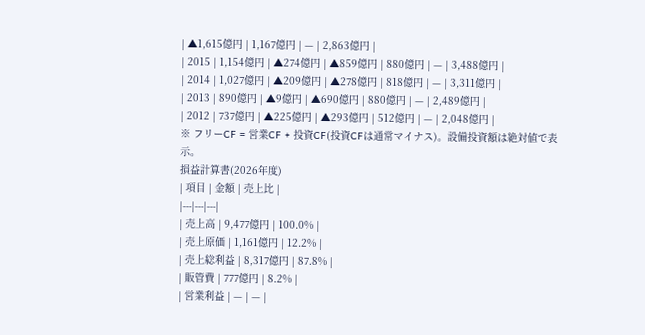| ▲1,615億円 | 1,167億円 | — | 2,863億円 |
| 2015 | 1,154億円 | ▲274億円 | ▲859億円 | 880億円 | — | 3,488億円 |
| 2014 | 1,027億円 | ▲209億円 | ▲278億円 | 818億円 | — | 3,311億円 |
| 2013 | 890億円 | ▲9億円 | ▲690億円 | 880億円 | — | 2,489億円 |
| 2012 | 737億円 | ▲225億円 | ▲293億円 | 512億円 | — | 2,048億円 |
※ フリーCF = 営業CF + 投資CF(投資CFは通常マイナス)。設備投資額は絶対値で表示。
損益計算書(2026年度)
| 項目 | 金額 | 売上比 |
|---|---|---|
| 売上高 | 9,477億円 | 100.0% |
| 売上原価 | 1,161億円 | 12.2% |
| 売上総利益 | 8,317億円 | 87.8% |
| 販管費 | 777億円 | 8.2% |
| 営業利益 | — | — |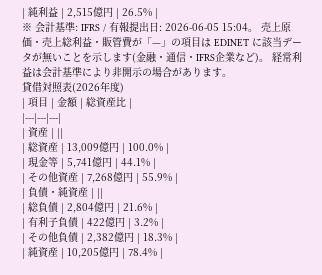| 純利益 | 2,515億円 | 26.5% |
※ 会計基準: IFRS / 有報提出日: 2026-06-05 15:04。 売上原価・売上総利益・販管費が「—」の項目は EDINET に該当データが無いことを示します(金融・通信・IFRS企業など)。 経常利益は会計基準により非開示の場合があります。
貸借対照表(2026年度)
| 項目 | 金額 | 総資産比 |
|---|---|---|
| 資産 | ||
| 総資産 | 13,009億円 | 100.0% |
| 現金等 | 5,741億円 | 44.1% |
| その他資産 | 7,268億円 | 55.9% |
| 負債・純資産 | ||
| 総負債 | 2,804億円 | 21.6% |
| 有利子負債 | 422億円 | 3.2% |
| その他負債 | 2,382億円 | 18.3% |
| 純資産 | 10,205億円 | 78.4% |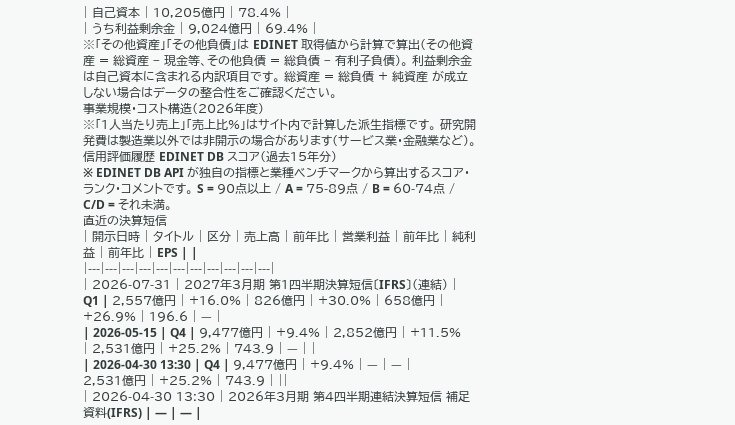| 自己資本 | 10,205億円 | 78.4% |
| うち利益剰余金 | 9,024億円 | 69.4% |
※「その他資産」「その他負債」は EDINET 取得値から計算で算出(その他資産 = 総資産 − 現金等、その他負債 = 総負債 − 有利子負債)。 利益剰余金は自己資本に含まれる内訳項目です。 総資産 = 総負債 + 純資産 が成立しない場合はデータの整合性をご確認ください。
事業規模・コスト構造(2026年度)
※「1人当たり売上」「売上比%」はサイト内で計算した派生指標です。 研究開発費は製造業以外では非開示の場合があります(サービス業・金融業など)。
信用評価履歴 EDINET DB スコア(過去15年分)
※ EDINET DB API が独自の指標と業種ベンチマークから算出するスコア・ランク・コメントです。 S = 90点以上 / A = 75-89点 / B = 60-74点 / C/D = それ未満。
直近の決算短信
| 開示日時 | タイトル | 区分 | 売上高 | 前年比 | 営業利益 | 前年比 | 純利益 | 前年比 | EPS | |
|---|---|---|---|---|---|---|---|---|---|---|
| 2026-07-31 | 2027年3月期 第1四半期決算短信〔IFRS〕(連結) | Q1 | 2,557億円 | +16.0% | 826億円 | +30.0% | 658億円 | +26.9% | 196.6 | — |
| 2026-05-15 | Q4 | 9,477億円 | +9.4% | 2,852億円 | +11.5% | 2,531億円 | +25.2% | 743.9 | — | |
| 2026-04-30 13:30 | Q4 | 9,477億円 | +9.4% | — | — | 2,531億円 | +25.2% | 743.9 | ||
| 2026-04-30 13:30 | 2026年3月期 第4四半期連結決算短信 補足資料(IFRS) | — | — |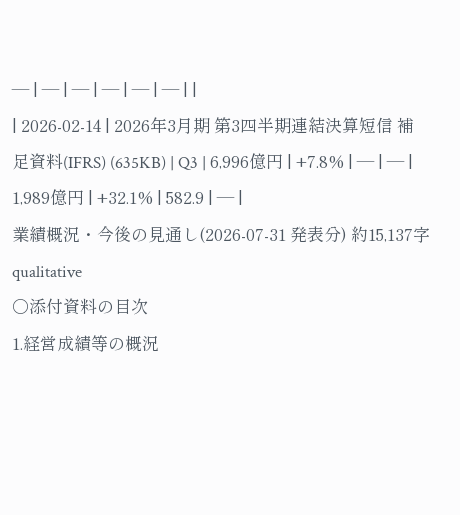— | — | — | — | — | — | |
| 2026-02-14 | 2026年3月期 第3四半期連結決算短信 補足資料(IFRS) (635KB) | Q3 | 6,996億円 | +7.8% | — | — | 1,989億円 | +32.1% | 582.9 | — |
業績概況・今後の見通し(2026-07-31 発表分) 約15,137字
qualitative
○添付資料の目次
1.経営成績等の概況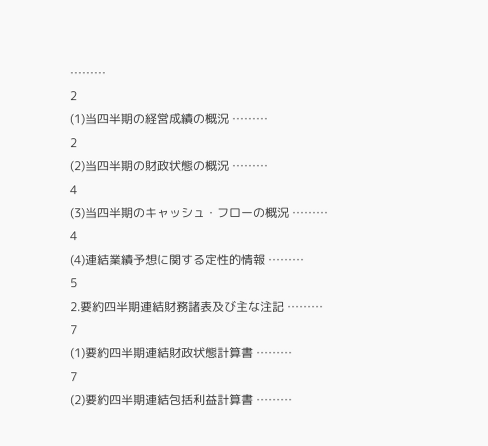………
2
(1)当四半期の経営成績の概況 ………
2
(2)当四半期の財政状態の概況 ………
4
(3)当四半期のキャッシュ・フローの概況 ………
4
(4)連結業績予想に関する定性的情報 ………
5
2.要約四半期連結財務諸表及び主な注記 ………
7
(1)要約四半期連結財政状態計算書 ………
7
(2)要約四半期連結包括利益計算書 ………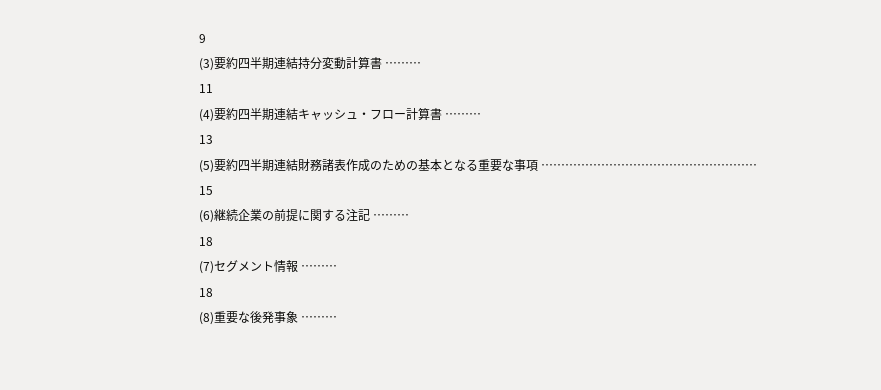9
(3)要約四半期連結持分変動計算書 ………
11
(4)要約四半期連結キャッシュ・フロー計算書 ………
13
(5)要約四半期連結財務諸表作成のための基本となる重要な事項 ………………………………………………
15
(6)継続企業の前提に関する注記 ………
18
(7)セグメント情報 ………
18
(8)重要な後発事象 ………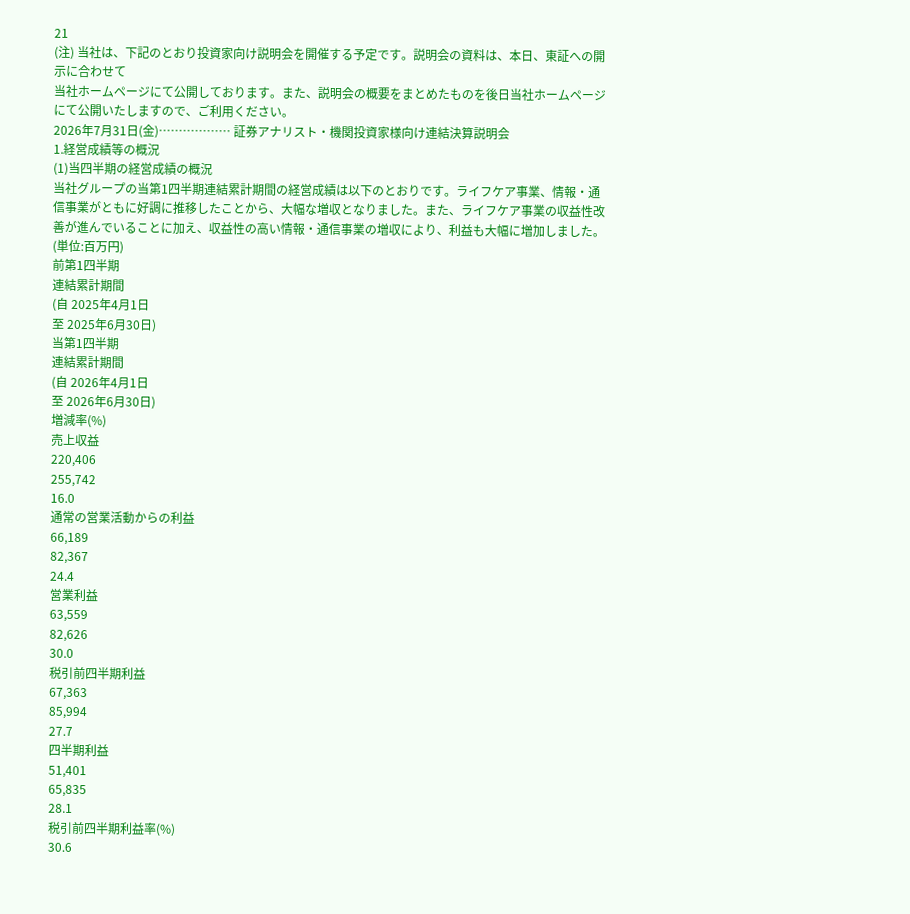21
(注) 当社は、下記のとおり投資家向け説明会を開催する予定です。説明会の資料は、本日、東証への開示に合わせて
当社ホームページにて公開しております。また、説明会の概要をまとめたものを後日当社ホームページにて公開いたしますので、ご利用ください。
2026年7月31日(金)……………… 証券アナリスト・機関投資家様向け連結決算説明会
1.経営成績等の概況
(1)当四半期の経営成績の概況
当社グループの当第1四半期連結累計期間の経営成績は以下のとおりです。ライフケア事業、情報・通信事業がともに好調に推移したことから、大幅な増収となりました。また、ライフケア事業の収益性改善が進んでいることに加え、収益性の高い情報・通信事業の増収により、利益も大幅に増加しました。
(単位:百万円)
前第1四半期
連結累計期間
(自 2025年4月1日
至 2025年6月30日)
当第1四半期
連結累計期間
(自 2026年4月1日
至 2026年6月30日)
増減率(%)
売上収益
220,406
255,742
16.0
通常の営業活動からの利益
66,189
82,367
24.4
営業利益
63,559
82,626
30.0
税引前四半期利益
67,363
85,994
27.7
四半期利益
51,401
65,835
28.1
税引前四半期利益率(%)
30.6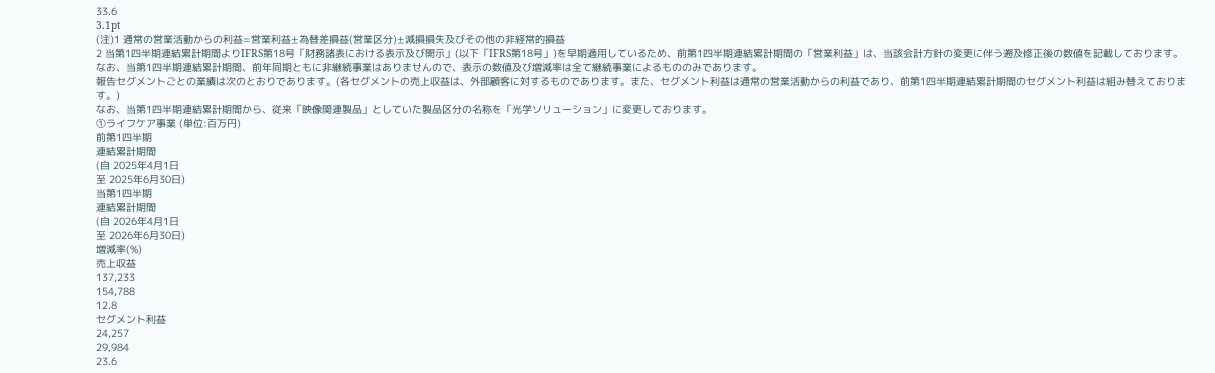33.6
3.1pt
(注)1 通常の営業活動からの利益=営業利益±為替差損益(営業区分)±減損損失及びその他の非経常的損益
2 当第1四半期連結累計期間よりIFRS第18号「財務諸表における表示及び開示」(以下「IFRS第18号」)を早期適用しているため、前第1四半期連結累計期間の「営業利益」は、当該会計方針の変更に伴う遡及修正後の数値を記載しております。
なお、当第1四半期連結累計期間、前年同期ともに非継続事業はありませんので、表示の数値及び増減率は全て継続事業によるもののみであります。
報告セグメントごとの業績は次のとおりであります。(各セグメントの売上収益は、外部顧客に対するものであります。また、セグメント利益は通常の営業活動からの利益であり、前第1四半期連結累計期間のセグメント利益は組み替えております。)
なお、当第1四半期連結累計期間から、従来「映像関連製品」としていた製品区分の名称を「光学ソリューション」に変更しております。
①ライフケア事業 (単位:百万円)
前第1四半期
連結累計期間
(自 2025年4月1日
至 2025年6月30日)
当第1四半期
連結累計期間
(自 2026年4月1日
至 2026年6月30日)
増減率(%)
売上収益
137,233
154,788
12.8
セグメント利益
24,257
29,984
23.6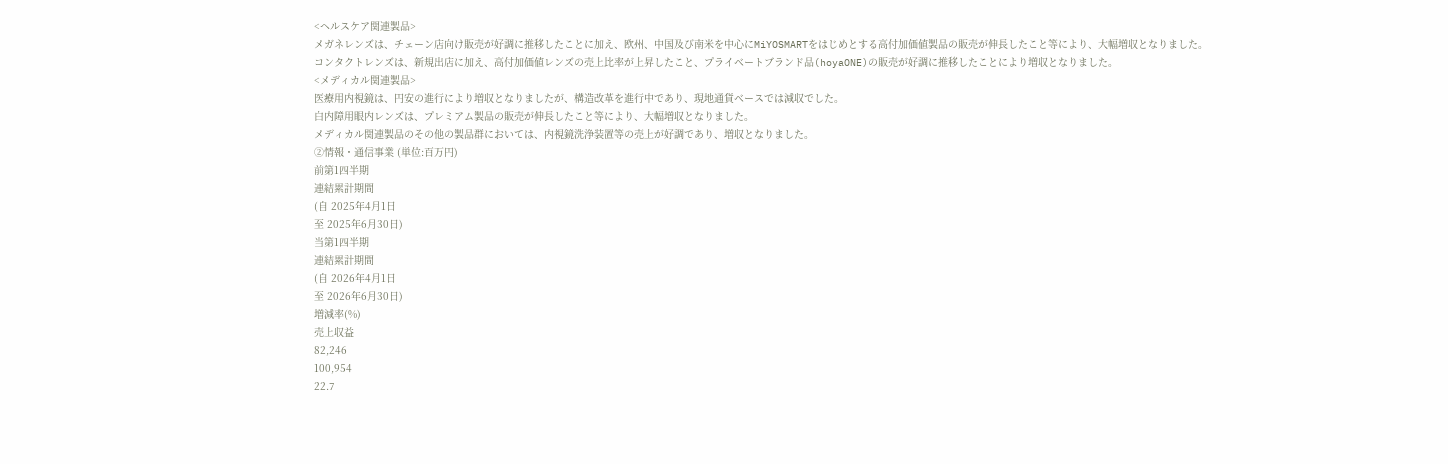<ヘルスケア関連製品>
メガネレンズは、チェーン店向け販売が好調に推移したことに加え、欧州、中国及び南米を中心にMiYOSMARTをはじめとする高付加価値製品の販売が伸長したこと等により、大幅増収となりました。
コンタクトレンズは、新規出店に加え、高付加価値レンズの売上比率が上昇したこと、プライベートブランド品(hoyaONE)の販売が好調に推移したことにより増収となりました。
<メディカル関連製品>
医療用内視鏡は、円安の進行により増収となりましたが、構造改革を進行中であり、現地通貨ベースでは減収でした。
白内障用眼内レンズは、プレミアム製品の販売が伸長したこと等により、大幅増収となりました。
メディカル関連製品のその他の製品群においては、内視鏡洗浄装置等の売上が好調であり、増収となりました。
②情報・通信事業 (単位:百万円)
前第1四半期
連結累計期間
(自 2025年4月1日
至 2025年6月30日)
当第1四半期
連結累計期間
(自 2026年4月1日
至 2026年6月30日)
増減率(%)
売上収益
82,246
100,954
22.7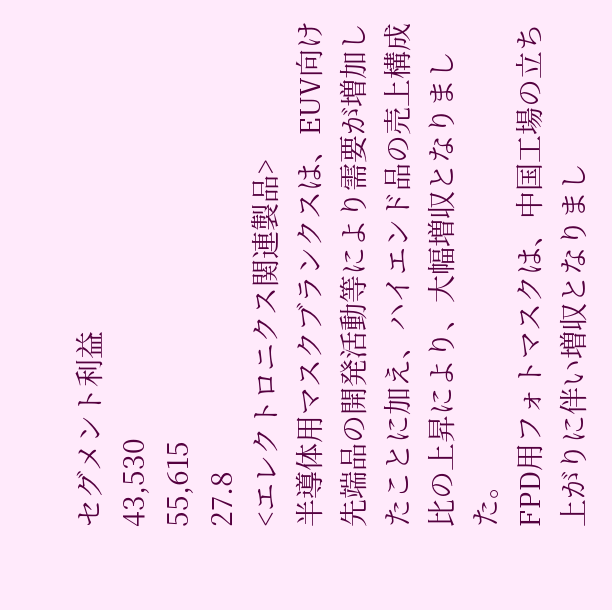セグメント利益
43,530
55,615
27.8
<エレクトロニクス関連製品>
半導体用マスクブランクスは、EUV向け先端品の開発活動等により需要が増加したことに加え、ハイエンド品の売上構成比の上昇により、大幅増収となりました。
FPD用フォトマスクは、中国工場の立ち上がりに伴い増収となりまし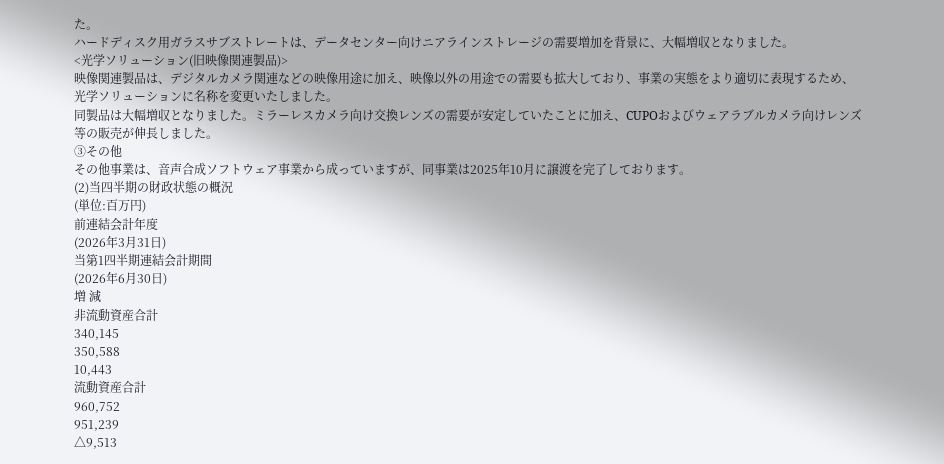た。
ハードディスク用ガラスサブストレートは、データセンター向けニアラインストレージの需要増加を背景に、大幅増収となりました。
<光学ソリューション(旧映像関連製品)>
映像関連製品は、デジタルカメラ関連などの映像用途に加え、映像以外の用途での需要も拡大しており、事業の実態をより適切に表現するため、光学ソリューションに名称を変更いたしました。
同製品は大幅増収となりました。ミラーレスカメラ向け交換レンズの需要が安定していたことに加え、CUPOおよびウェアラブルカメラ向けレンズ等の販売が伸長しました。
③その他
その他事業は、音声合成ソフトウェア事業から成っていますが、同事業は2025年10月に譲渡を完了しております。
(2)当四半期の財政状態の概況
(単位:百万円)
前連結会計年度
(2026年3月31日)
当第1四半期連結会計期間
(2026年6月30日)
増 減
非流動資産合計
340,145
350,588
10,443
流動資産合計
960,752
951,239
△9,513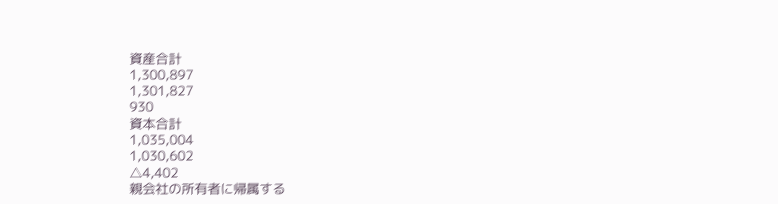資産合計
1,300,897
1,301,827
930
資本合計
1,035,004
1,030,602
△4,402
親会社の所有者に帰属する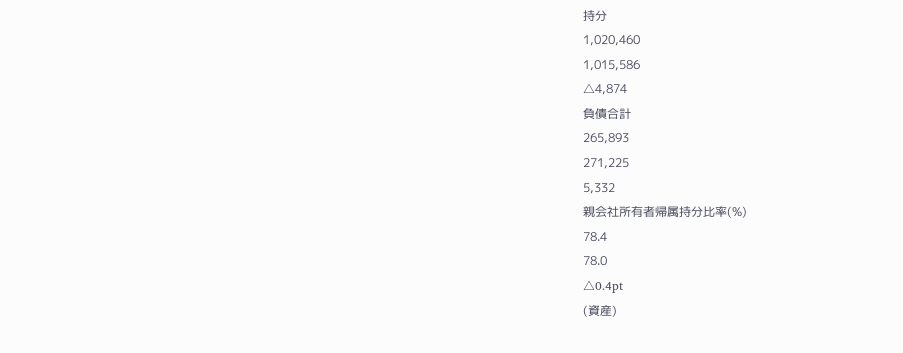持分
1,020,460
1,015,586
△4,874
負債合計
265,893
271,225
5,332
親会社所有者帰属持分比率(%)
78.4
78.0
△0.4pt
(資産)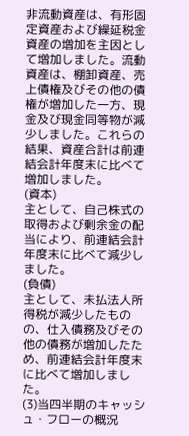非流動資産は、有形固定資産および繰延税金資産の増加を主因として増加しました。流動資産は、棚卸資産、売上債権及びその他の債権が増加した一方、現金及び現金同等物が減少しました。これらの結果、資産合計は前連結会計年度末に比べて増加しました。
(資本)
主として、自己株式の取得および剰余金の配当により、前連結会計年度末に比べて減少しました。
(負債)
主として、未払法人所得税が減少したものの、仕入債務及びその他の債務が増加したため、前連結会計年度末に比べて増加しました。
(3)当四半期のキャッシュ・フローの概況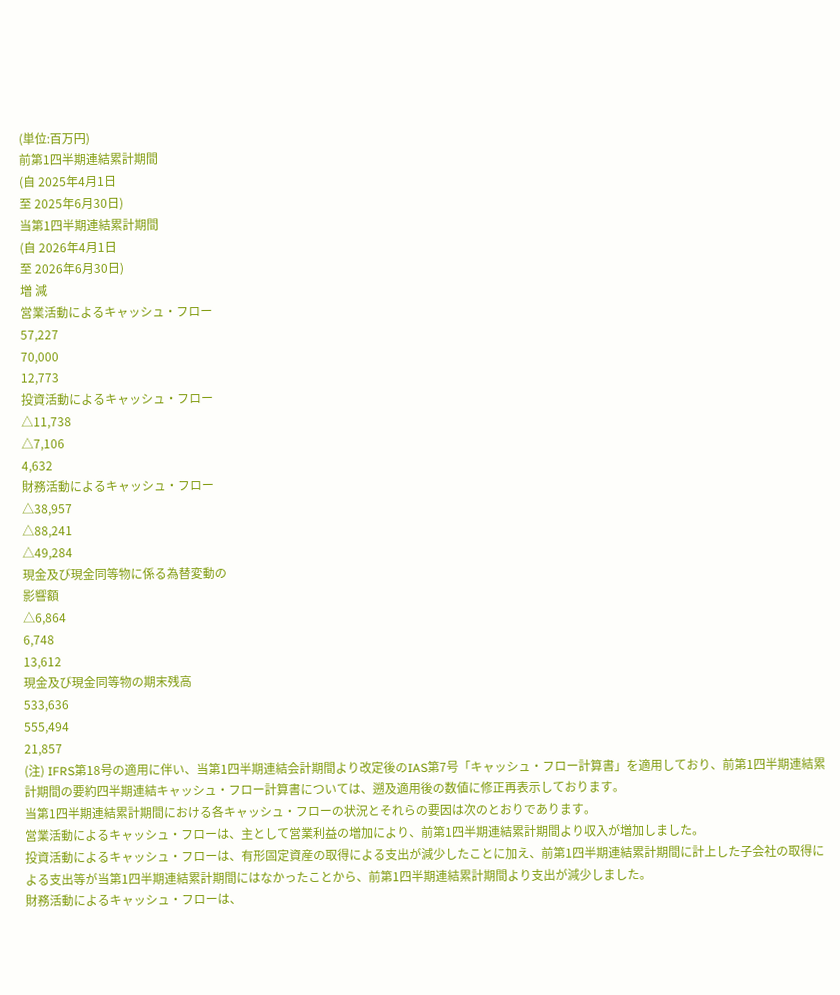(単位:百万円)
前第1四半期連結累計期間
(自 2025年4月1日
至 2025年6月30日)
当第1四半期連結累計期間
(自 2026年4月1日
至 2026年6月30日)
増 減
営業活動によるキャッシュ・フロー
57,227
70,000
12,773
投資活動によるキャッシュ・フロー
△11,738
△7,106
4,632
財務活動によるキャッシュ・フロー
△38,957
△88,241
△49,284
現金及び現金同等物に係る為替変動の
影響額
△6,864
6,748
13,612
現金及び現金同等物の期末残高
533,636
555,494
21,857
(注) IFRS第18号の適用に伴い、当第1四半期連結会計期間より改定後のIAS第7号「キャッシュ・フロー計算書」を適用しており、前第1四半期連結累計期間の要約四半期連結キャッシュ・フロー計算書については、遡及適用後の数値に修正再表示しております。
当第1四半期連結累計期間における各キャッシュ・フローの状況とそれらの要因は次のとおりであります。
営業活動によるキャッシュ・フローは、主として営業利益の増加により、前第1四半期連結累計期間より収入が増加しました。
投資活動によるキャッシュ・フローは、有形固定資産の取得による支出が減少したことに加え、前第1四半期連結累計期間に計上した子会社の取得による支出等が当第1四半期連結累計期間にはなかったことから、前第1四半期連結累計期間より支出が減少しました。
財務活動によるキャッシュ・フローは、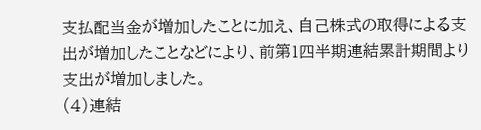支払配当金が増加したことに加え、自己株式の取得による支出が増加したことなどにより、前第1四半期連結累計期間より支出が増加しました。
(4)連結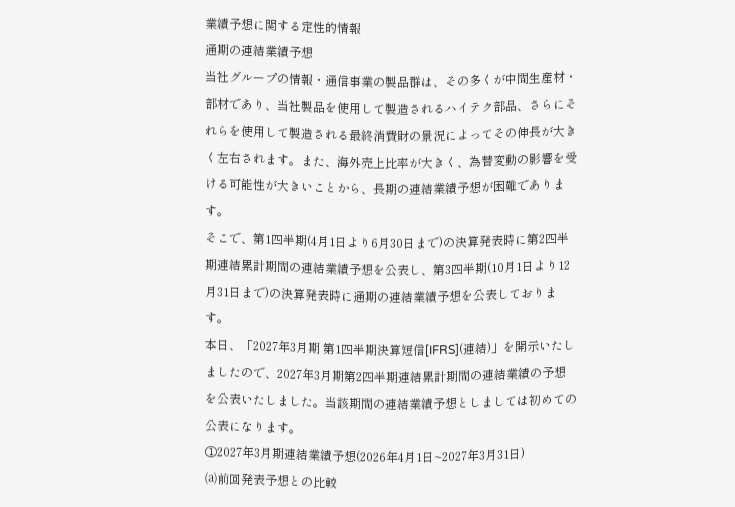業績予想に関する定性的情報
通期の連結業績予想
当社グループの情報・通信事業の製品群は、その多くが中間生産材・部材であり、当社製品を使用して製造されるハイテク部品、さらにそれらを使用して製造される最終消費財の景況によってその伸長が大きく左右されます。また、海外売上比率が大きく、為替変動の影響を受ける可能性が大きいことから、長期の連結業績予想が困難であります。
そこで、第1四半期(4月1日より6月30日まで)の決算発表時に第2四半期連結累計期間の連結業績予想を公表し、第3四半期(10月1日より12月31日まで)の決算発表時に通期の連結業績予想を公表しております。
本日、「2027年3月期 第1四半期決算短信[IFRS](連結)」を開示いたしましたので、2027年3月期第2四半期連結累計期間の連結業績の予想を公表いたしました。当該期間の連結業績予想としましては初めての公表になります。
①2027年3月期連結業績予想(2026年4月1日~2027年3月31日)
⒜前回発表予想との比較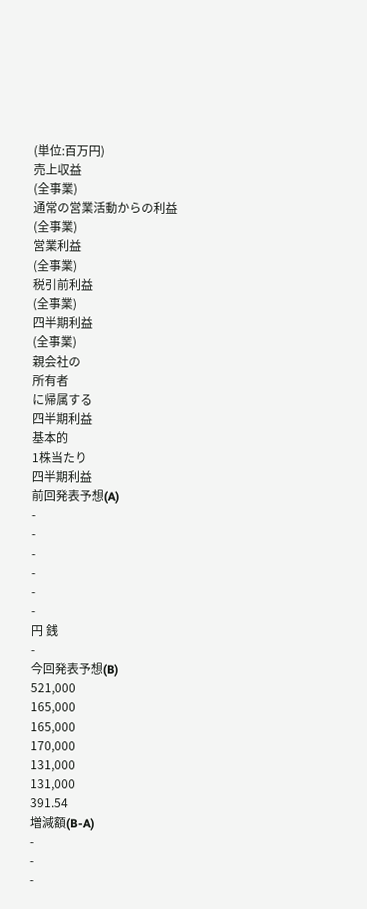(単位:百万円)
売上収益
(全事業)
通常の営業活動からの利益
(全事業)
営業利益
(全事業)
税引前利益
(全事業)
四半期利益
(全事業)
親会社の
所有者
に帰属する
四半期利益
基本的
1株当たり
四半期利益
前回発表予想(A)
-
-
-
-
-
-
円 銭
-
今回発表予想(B)
521,000
165,000
165,000
170,000
131,000
131,000
391.54
増減額(B-A)
-
-
-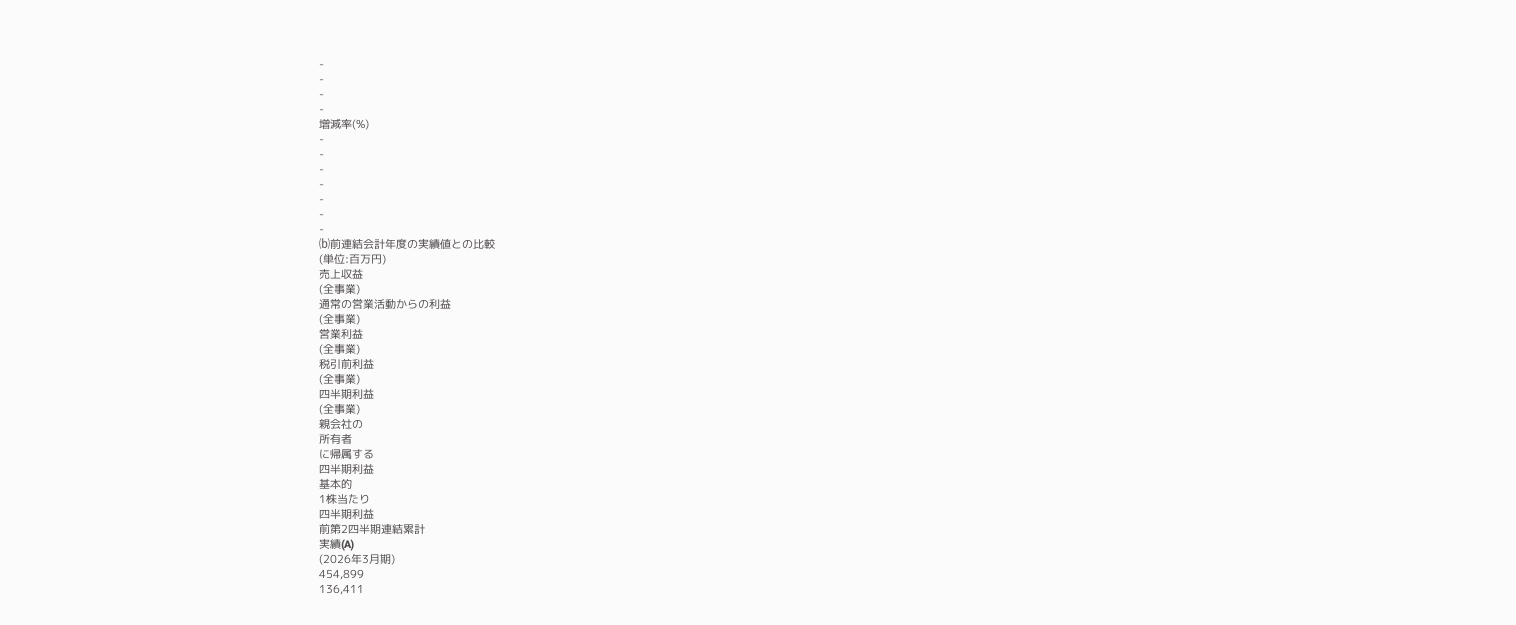-
-
-
-
増減率(%)
-
-
-
-
-
-
-
⒝前連結会計年度の実績値との比較
(単位:百万円)
売上収益
(全事業)
通常の営業活動からの利益
(全事業)
営業利益
(全事業)
税引前利益
(全事業)
四半期利益
(全事業)
親会社の
所有者
に帰属する
四半期利益
基本的
1株当たり
四半期利益
前第2四半期連結累計
実績(A)
(2026年3月期)
454,899
136,411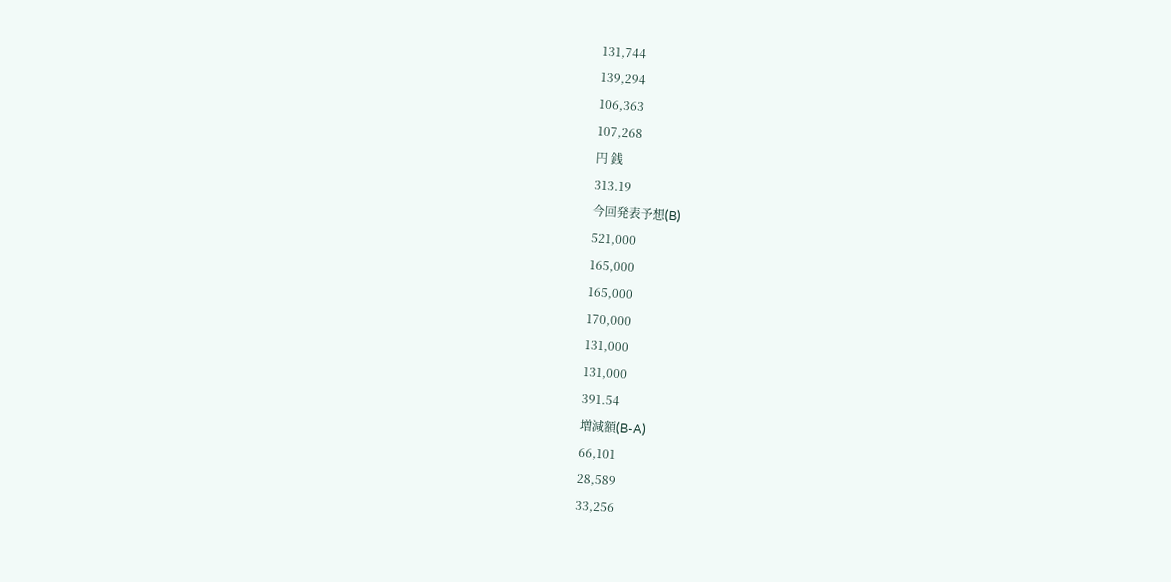131,744
139,294
106,363
107,268
円 銭
313.19
今回発表予想(B)
521,000
165,000
165,000
170,000
131,000
131,000
391.54
増減額(B-A)
66,101
28,589
33,256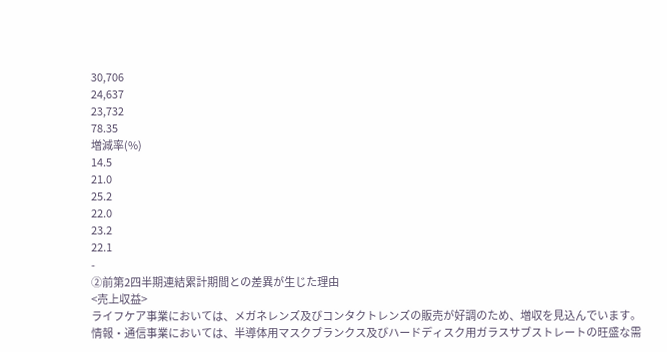30,706
24,637
23,732
78.35
増減率(%)
14.5
21.0
25.2
22.0
23.2
22.1
-
②前第2四半期連結累計期間との差異が生じた理由
<売上収益>
ライフケア事業においては、メガネレンズ及びコンタクトレンズの販売が好調のため、増収を見込んでいます。
情報・通信事業においては、半導体用マスクブランクス及びハードディスク用ガラスサブストレートの旺盛な需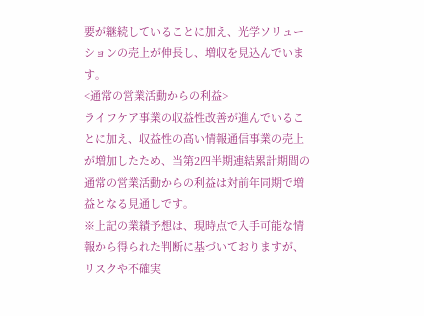要が継続していることに加え、光学ソリューションの売上が伸長し、増収を見込んでいます。
<通常の営業活動からの利益>
ライフケア事業の収益性改善が進んでいることに加え、収益性の高い情報通信事業の売上が増加したため、当第2四半期連結累計期間の通常の営業活動からの利益は対前年同期で増益となる見通しです。
※上記の業績予想は、現時点で入手可能な情報から得られた判断に基づいておりますが、リスクや不確実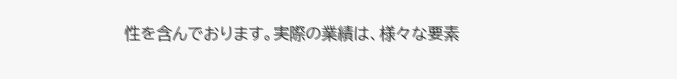性を含んでおります。実際の業績は、様々な要素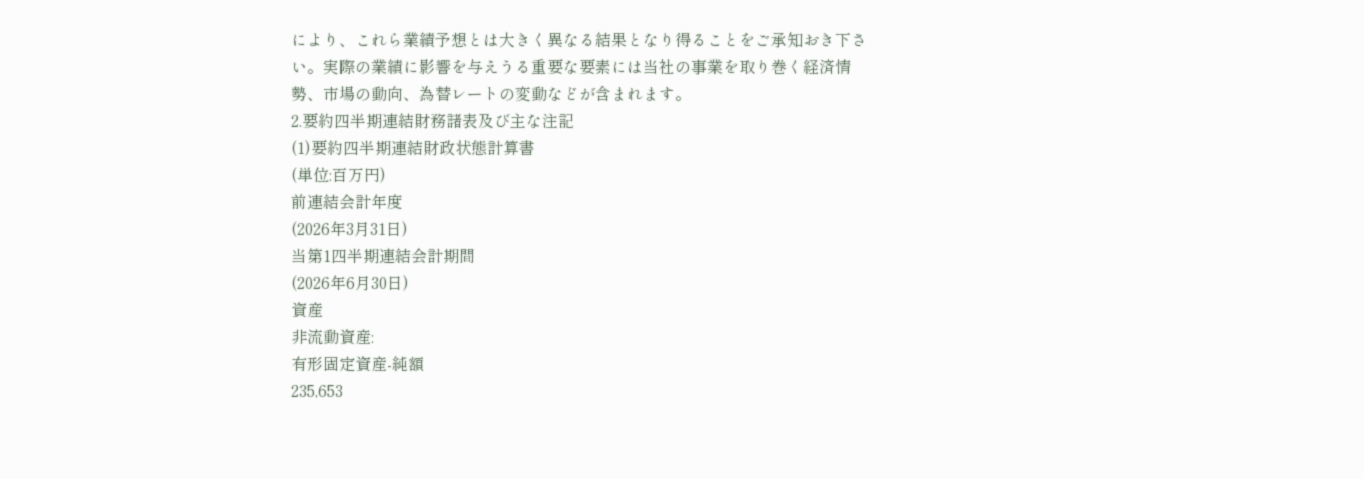により、これら業績予想とは大きく異なる結果となり得ることをご承知おき下さい。実際の業績に影響を与えうる重要な要素には当社の事業を取り巻く経済情勢、市場の動向、為替レートの変動などが含まれます。
2.要約四半期連結財務諸表及び主な注記
(1)要約四半期連結財政状態計算書
(単位:百万円)
前連結会計年度
(2026年3月31日)
当第1四半期連結会計期間
(2026年6月30日)
資産
非流動資産:
有形固定資産-純額
235,653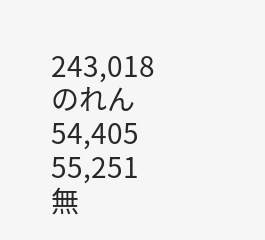243,018
のれん
54,405
55,251
無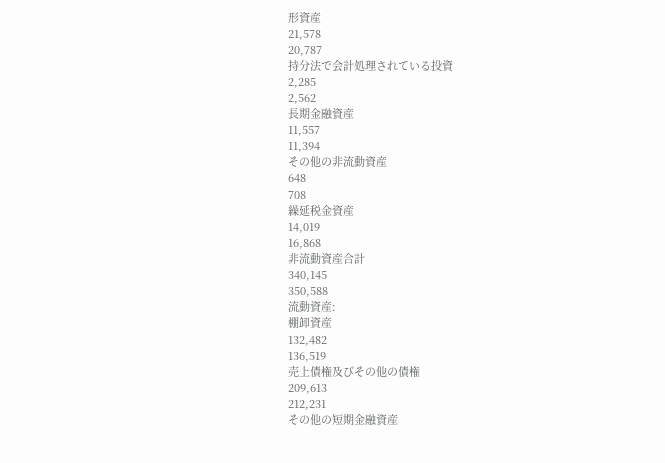形資産
21,578
20,787
持分法で会計処理されている投資
2,285
2,562
長期金融資産
11,557
11,394
その他の非流動資産
648
708
繰延税金資産
14,019
16,868
非流動資産合計
340,145
350,588
流動資産:
棚卸資産
132,482
136,519
売上債権及びその他の債権
209,613
212,231
その他の短期金融資産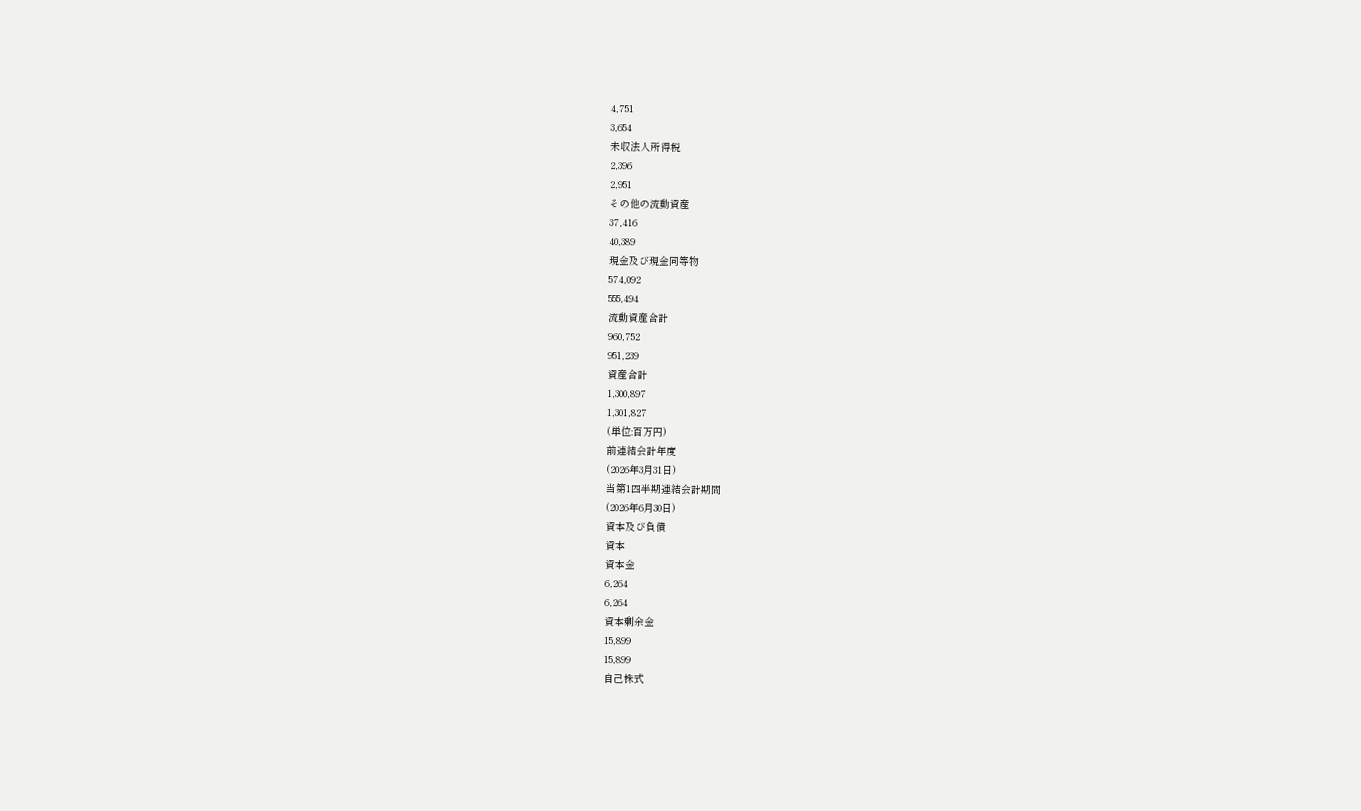4,751
3,654
未収法人所得税
2,396
2,951
その他の流動資産
37,416
40,389
現金及び現金同等物
574,092
555,494
流動資産合計
960,752
951,239
資産合計
1,300,897
1,301,827
(単位:百万円)
前連結会計年度
(2026年3月31日)
当第1四半期連結会計期間
(2026年6月30日)
資本及び負債
資本
資本金
6,264
6,264
資本剰余金
15,899
15,899
自己株式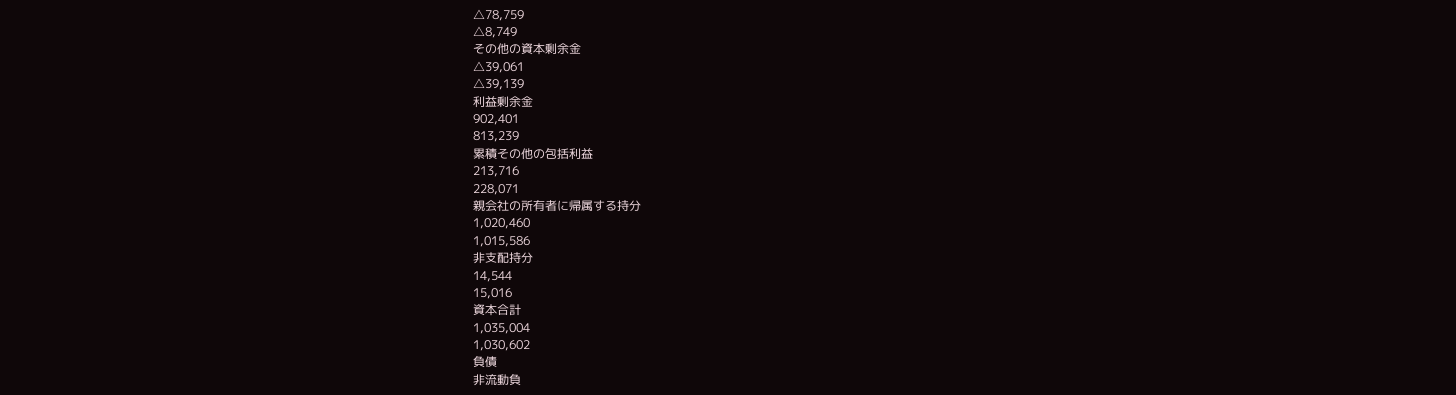△78,759
△8,749
その他の資本剰余金
△39,061
△39,139
利益剰余金
902,401
813,239
累積その他の包括利益
213,716
228,071
親会社の所有者に帰属する持分
1,020,460
1,015,586
非支配持分
14,544
15,016
資本合計
1,035,004
1,030,602
負債
非流動負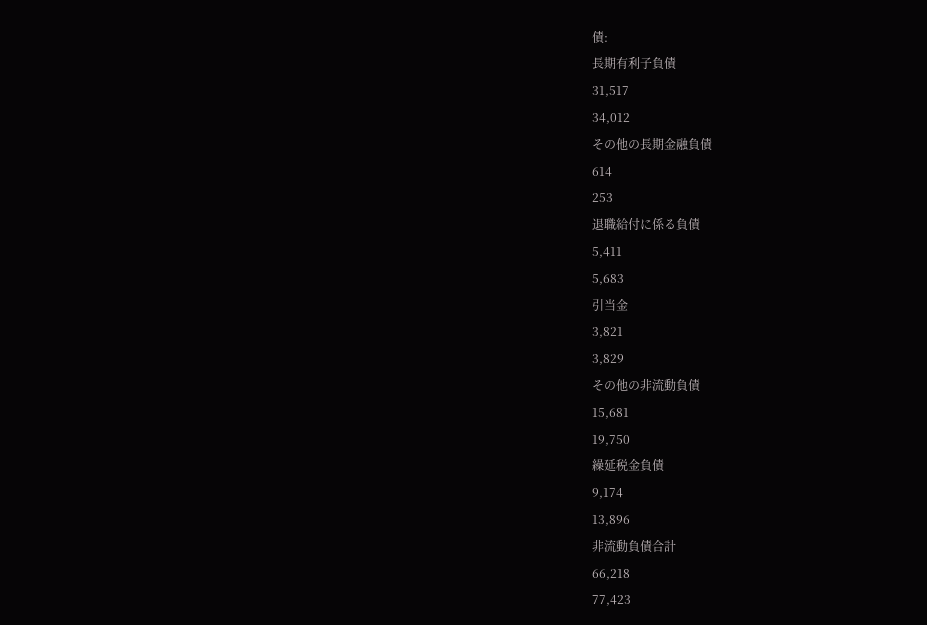債:
長期有利子負債
31,517
34,012
その他の長期金融負債
614
253
退職給付に係る負債
5,411
5,683
引当金
3,821
3,829
その他の非流動負債
15,681
19,750
繰延税金負債
9,174
13,896
非流動負債合計
66,218
77,423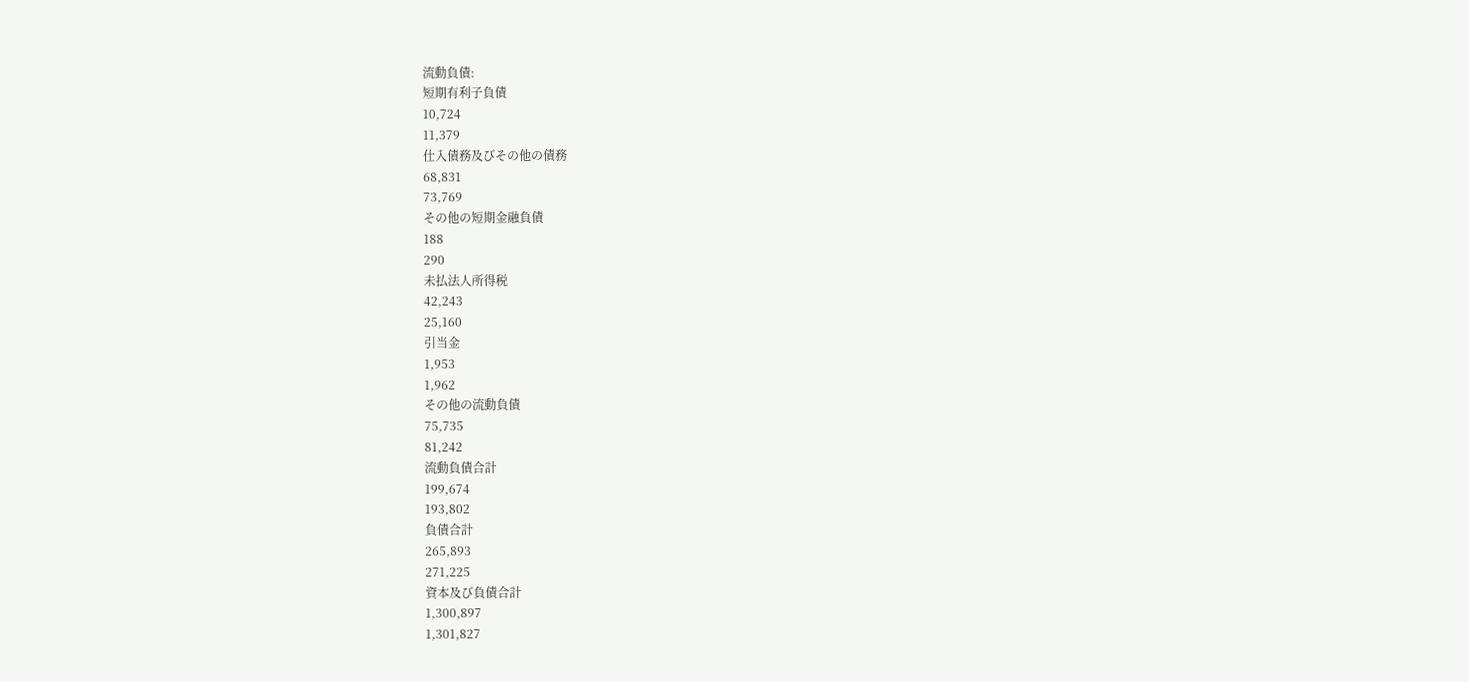流動負債:
短期有利子負債
10,724
11,379
仕入債務及びその他の債務
68,831
73,769
その他の短期金融負債
188
290
未払法人所得税
42,243
25,160
引当金
1,953
1,962
その他の流動負債
75,735
81,242
流動負債合計
199,674
193,802
負債合計
265,893
271,225
資本及び負債合計
1,300,897
1,301,827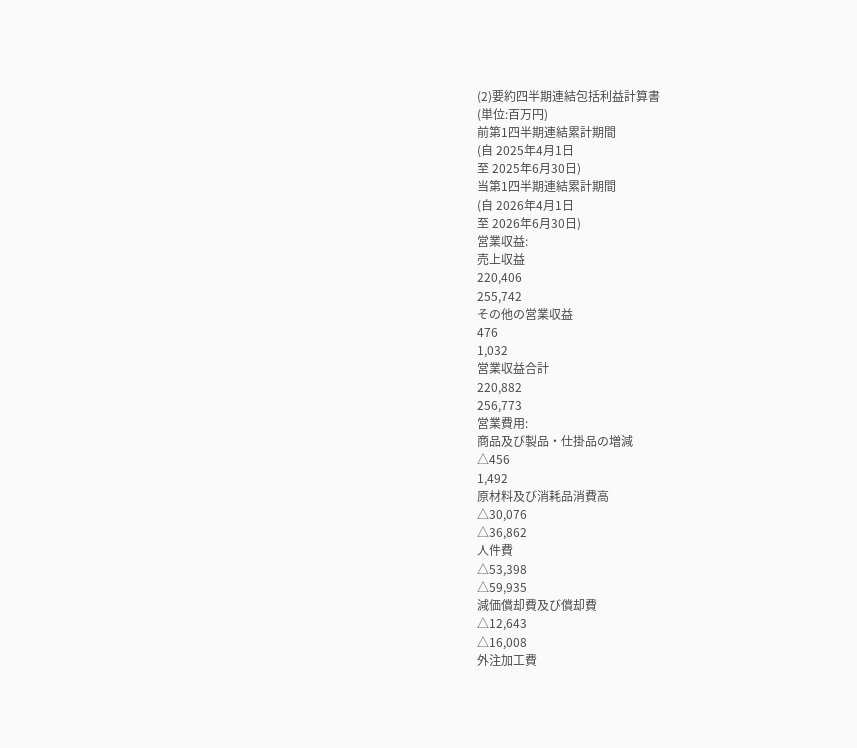(2)要約四半期連結包括利益計算書
(単位:百万円)
前第1四半期連結累計期間
(自 2025年4月1日
至 2025年6月30日)
当第1四半期連結累計期間
(自 2026年4月1日
至 2026年6月30日)
営業収益:
売上収益
220,406
255,742
その他の営業収益
476
1,032
営業収益合計
220,882
256,773
営業費用:
商品及び製品・仕掛品の増減
△456
1,492
原材料及び消耗品消費高
△30,076
△36,862
人件費
△53,398
△59,935
減価償却費及び償却費
△12,643
△16,008
外注加工費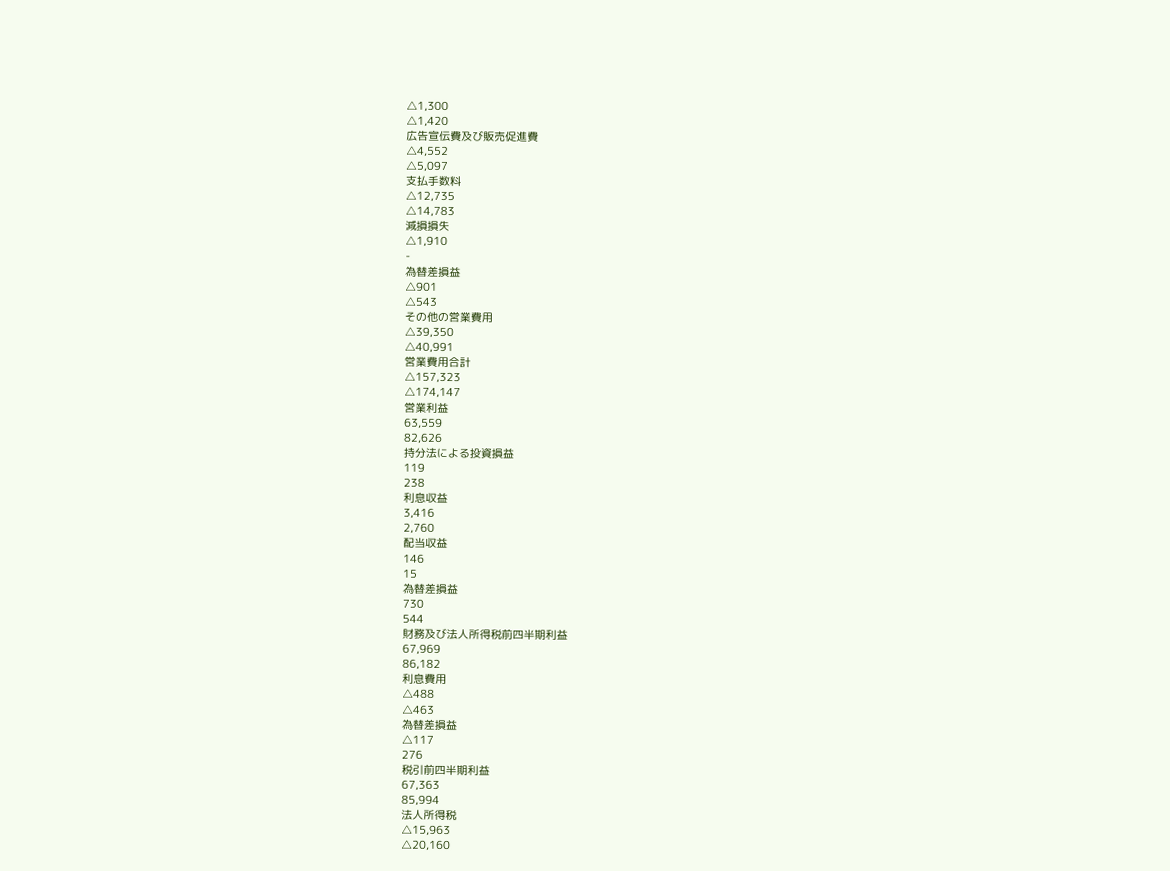△1,300
△1,420
広告宣伝費及び販売促進費
△4,552
△5,097
支払手数料
△12,735
△14,783
減損損失
△1,910
-
為替差損益
△901
△543
その他の営業費用
△39,350
△40,991
営業費用合計
△157,323
△174,147
営業利益
63,559
82,626
持分法による投資損益
119
238
利息収益
3,416
2,760
配当収益
146
15
為替差損益
730
544
財務及び法人所得税前四半期利益
67,969
86,182
利息費用
△488
△463
為替差損益
△117
276
税引前四半期利益
67,363
85,994
法人所得税
△15,963
△20,160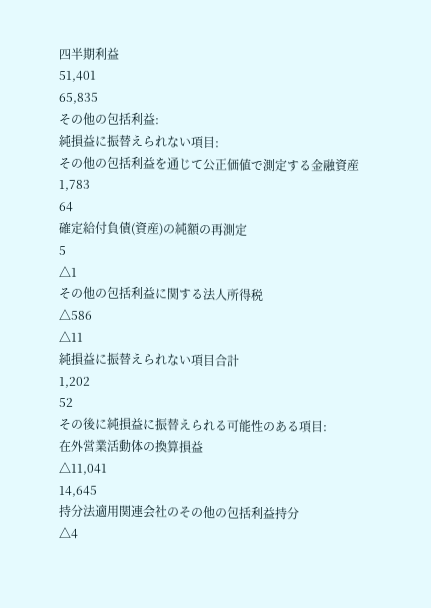四半期利益
51,401
65,835
その他の包括利益:
純損益に振替えられない項目:
その他の包括利益を通じて公正価値で測定する金融資産
1,783
64
確定給付負債(資産)の純額の再測定
5
△1
その他の包括利益に関する法人所得税
△586
△11
純損益に振替えられない項目合計
1,202
52
その後に純損益に振替えられる可能性のある項目:
在外営業活動体の換算損益
△11,041
14,645
持分法適用関連会社のその他の包括利益持分
△4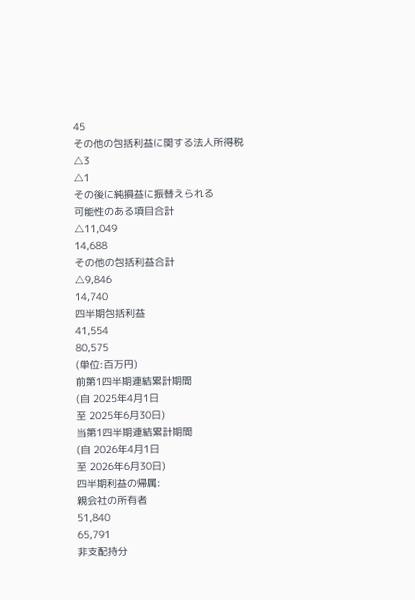45
その他の包括利益に関する法人所得税
△3
△1
その後に純損益に振替えられる
可能性のある項目合計
△11,049
14,688
その他の包括利益合計
△9,846
14,740
四半期包括利益
41,554
80,575
(単位:百万円)
前第1四半期連結累計期間
(自 2025年4月1日
至 2025年6月30日)
当第1四半期連結累計期間
(自 2026年4月1日
至 2026年6月30日)
四半期利益の帰属:
親会社の所有者
51,840
65,791
非支配持分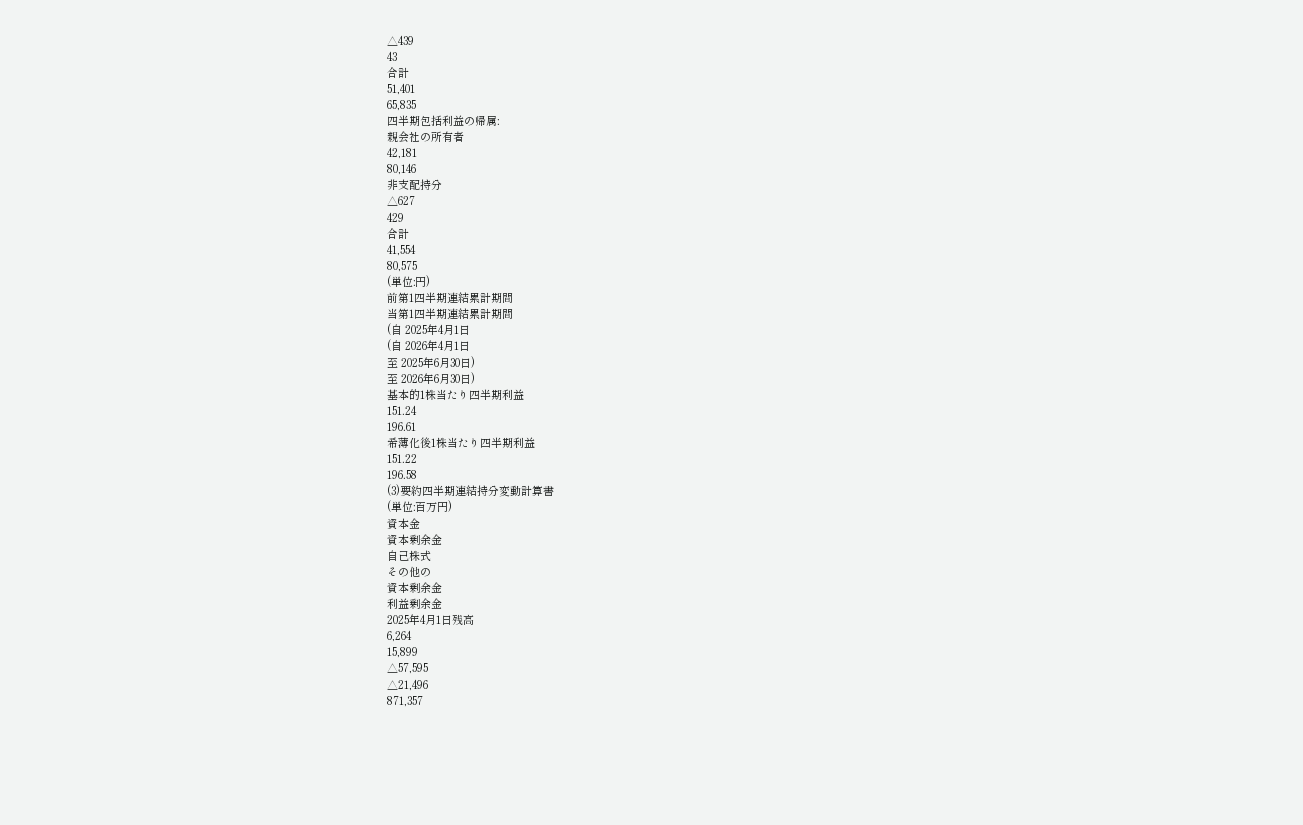△439
43
合計
51,401
65,835
四半期包括利益の帰属:
親会社の所有者
42,181
80,146
非支配持分
△627
429
合計
41,554
80,575
(単位:円)
前第1四半期連結累計期間
当第1四半期連結累計期間
(自 2025年4月1日
(自 2026年4月1日
至 2025年6月30日)
至 2026年6月30日)
基本的1株当たり四半期利益
151.24
196.61
希薄化後1株当たり四半期利益
151.22
196.58
(3)要約四半期連結持分変動計算書
(単位:百万円)
資本金
資本剰余金
自己株式
その他の
資本剰余金
利益剰余金
2025年4月1日残高
6,264
15,899
△57,595
△21,496
871,357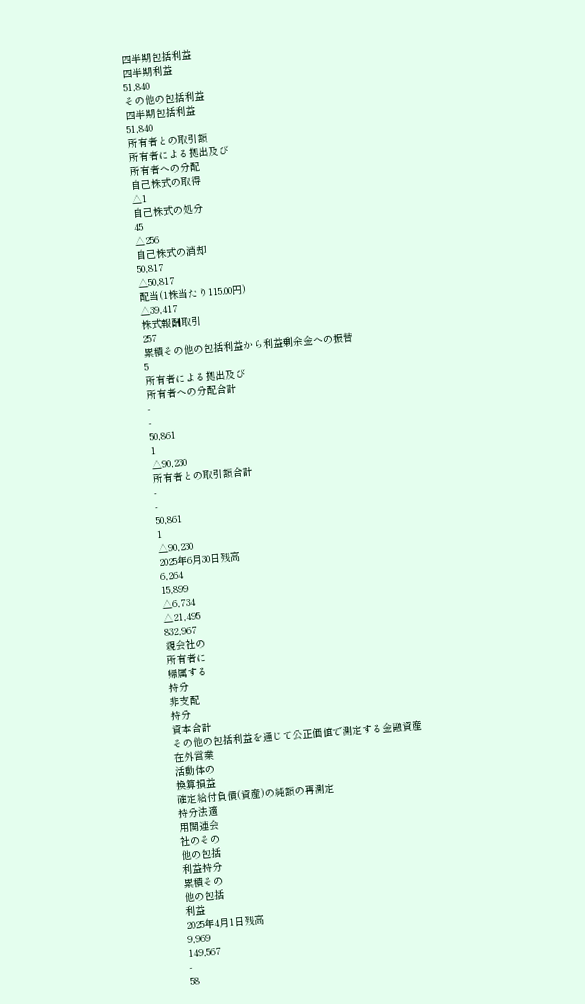四半期包括利益
四半期利益
51,840
その他の包括利益
四半期包括利益
51,840
所有者との取引額
所有者による拠出及び
所有者への分配
自己株式の取得
△1
自己株式の処分
45
△256
自己株式の消却
50,817
△50,817
配当(1株当たり115.00円)
△39,417
株式報酬取引
257
累積その他の包括利益から利益剰余金への振替
5
所有者による拠出及び
所有者への分配合計
-
-
50,861
1
△90,230
所有者との取引額合計
-
-
50,861
1
△90,230
2025年6月30日残高
6,264
15,899
△6,734
△21,495
832,967
親会社の
所有者に
帰属する
持分
非支配
持分
資本合計
その他の包括利益を通じて公正価値で測定する金融資産
在外営業
活動体の
換算損益
確定給付負債(資産)の純額の再測定
持分法適
用関連会
社のその
他の包括
利益持分
累積その
他の包括
利益
2025年4月1日残高
9,969
149,567
-
58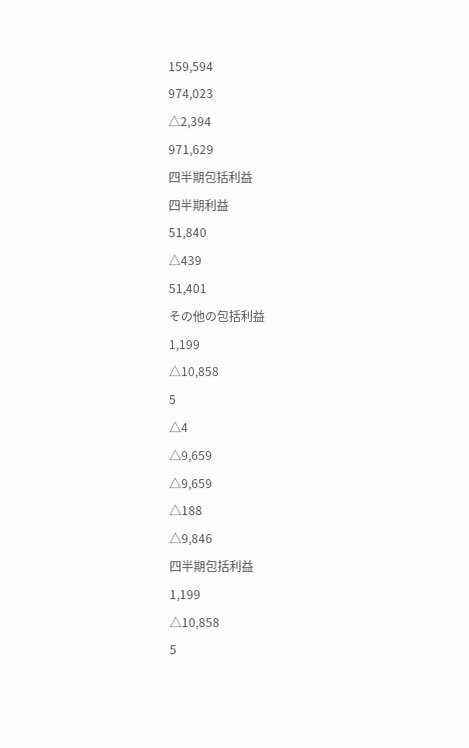159,594
974,023
△2,394
971,629
四半期包括利益
四半期利益
51,840
△439
51,401
その他の包括利益
1,199
△10,858
5
△4
△9,659
△9,659
△188
△9,846
四半期包括利益
1,199
△10,858
5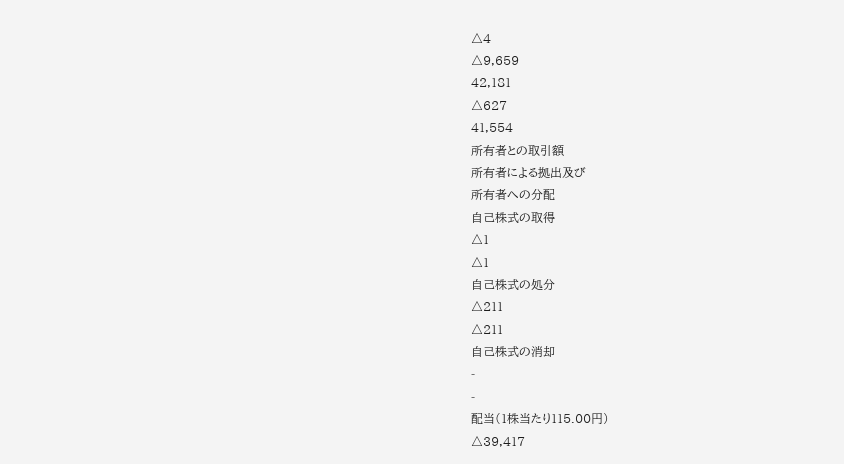△4
△9,659
42,181
△627
41,554
所有者との取引額
所有者による拠出及び
所有者への分配
自己株式の取得
△1
△1
自己株式の処分
△211
△211
自己株式の消却
-
-
配当(1株当たり115.00円)
△39,417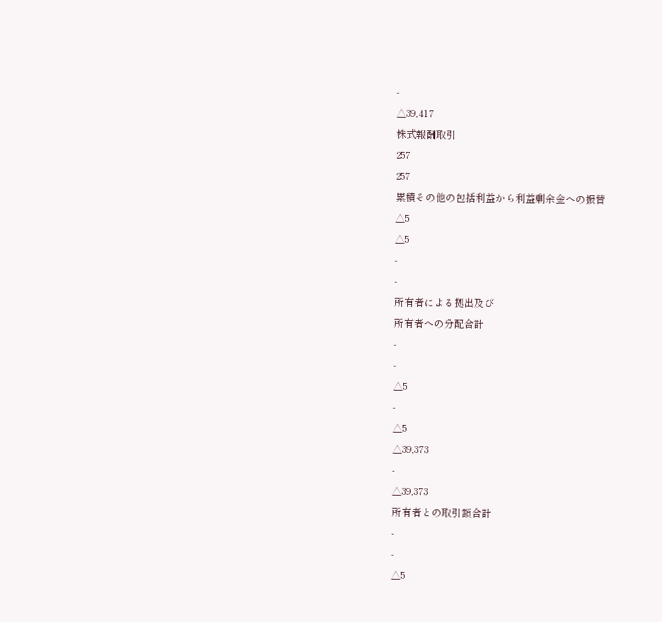-
△39,417
株式報酬取引
257
257
累積その他の包括利益から利益剰余金への振替
△5
△5
-
-
所有者による拠出及び
所有者への分配合計
-
-
△5
-
△5
△39,373
-
△39,373
所有者との取引額合計
-
-
△5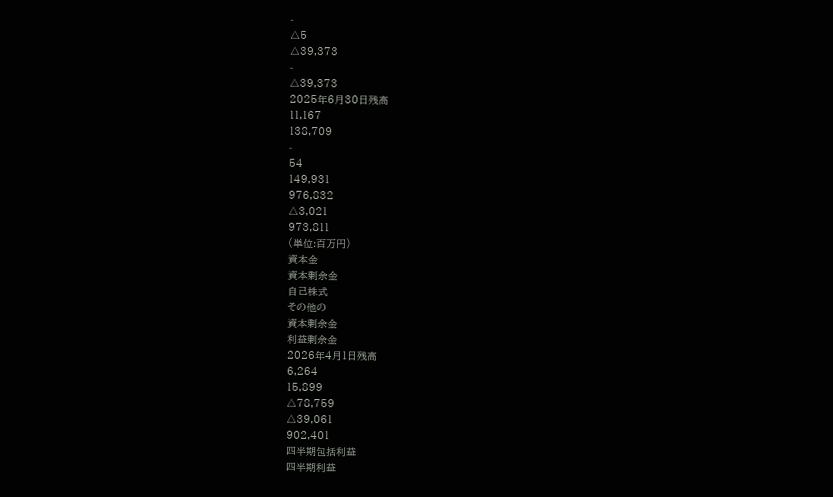-
△5
△39,373
-
△39,373
2025年6月30日残高
11,167
138,709
-
54
149,931
976,832
△3,021
973,811
(単位:百万円)
資本金
資本剰余金
自己株式
その他の
資本剰余金
利益剰余金
2026年4月1日残高
6,264
15,899
△78,759
△39,061
902,401
四半期包括利益
四半期利益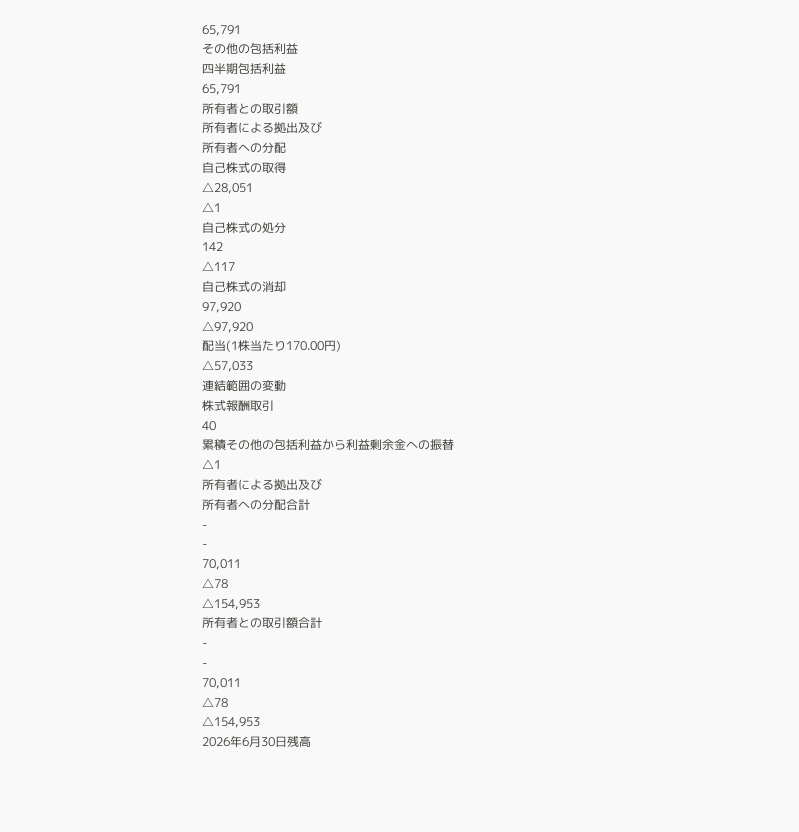65,791
その他の包括利益
四半期包括利益
65,791
所有者との取引額
所有者による拠出及び
所有者への分配
自己株式の取得
△28,051
△1
自己株式の処分
142
△117
自己株式の消却
97,920
△97,920
配当(1株当たり170.00円)
△57,033
連結範囲の変動
株式報酬取引
40
累積その他の包括利益から利益剰余金への振替
△1
所有者による拠出及び
所有者への分配合計
-
-
70,011
△78
△154,953
所有者との取引額合計
-
-
70,011
△78
△154,953
2026年6月30日残高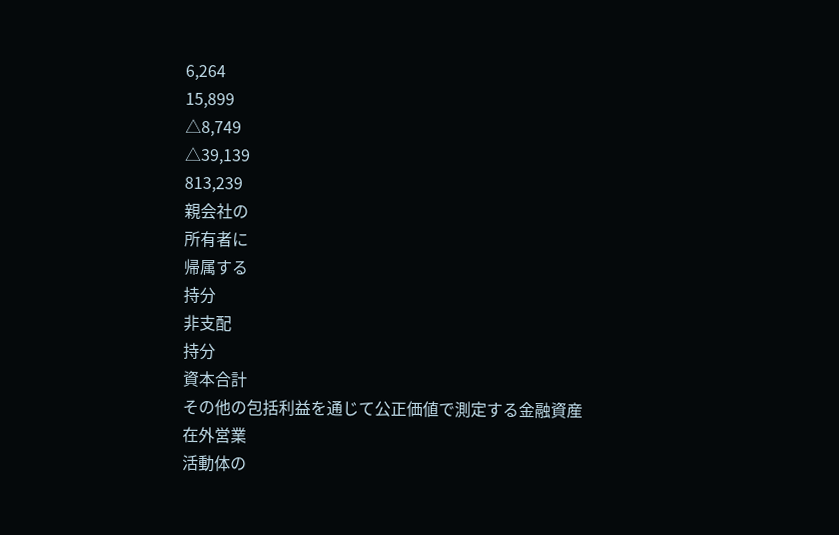6,264
15,899
△8,749
△39,139
813,239
親会社の
所有者に
帰属する
持分
非支配
持分
資本合計
その他の包括利益を通じて公正価値で測定する金融資産
在外営業
活動体の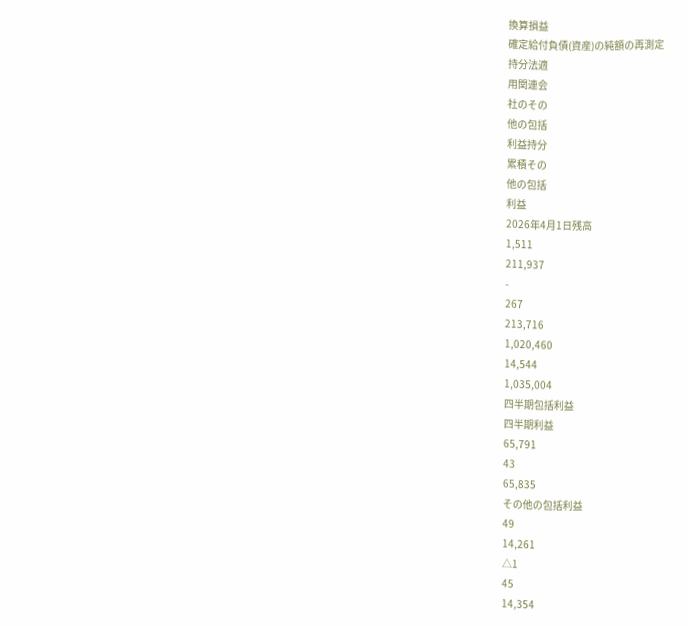換算損益
確定給付負債(資産)の純額の再測定
持分法適
用関連会
社のその
他の包括
利益持分
累積その
他の包括
利益
2026年4月1日残高
1,511
211,937
-
267
213,716
1,020,460
14,544
1,035,004
四半期包括利益
四半期利益
65,791
43
65,835
その他の包括利益
49
14,261
△1
45
14,354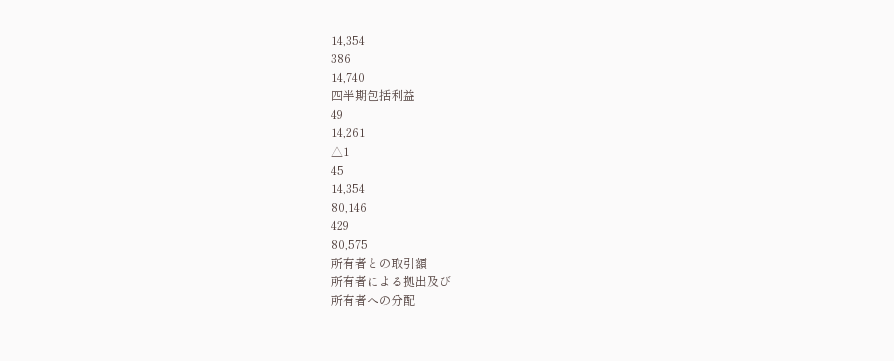14,354
386
14,740
四半期包括利益
49
14,261
△1
45
14,354
80,146
429
80,575
所有者との取引額
所有者による拠出及び
所有者への分配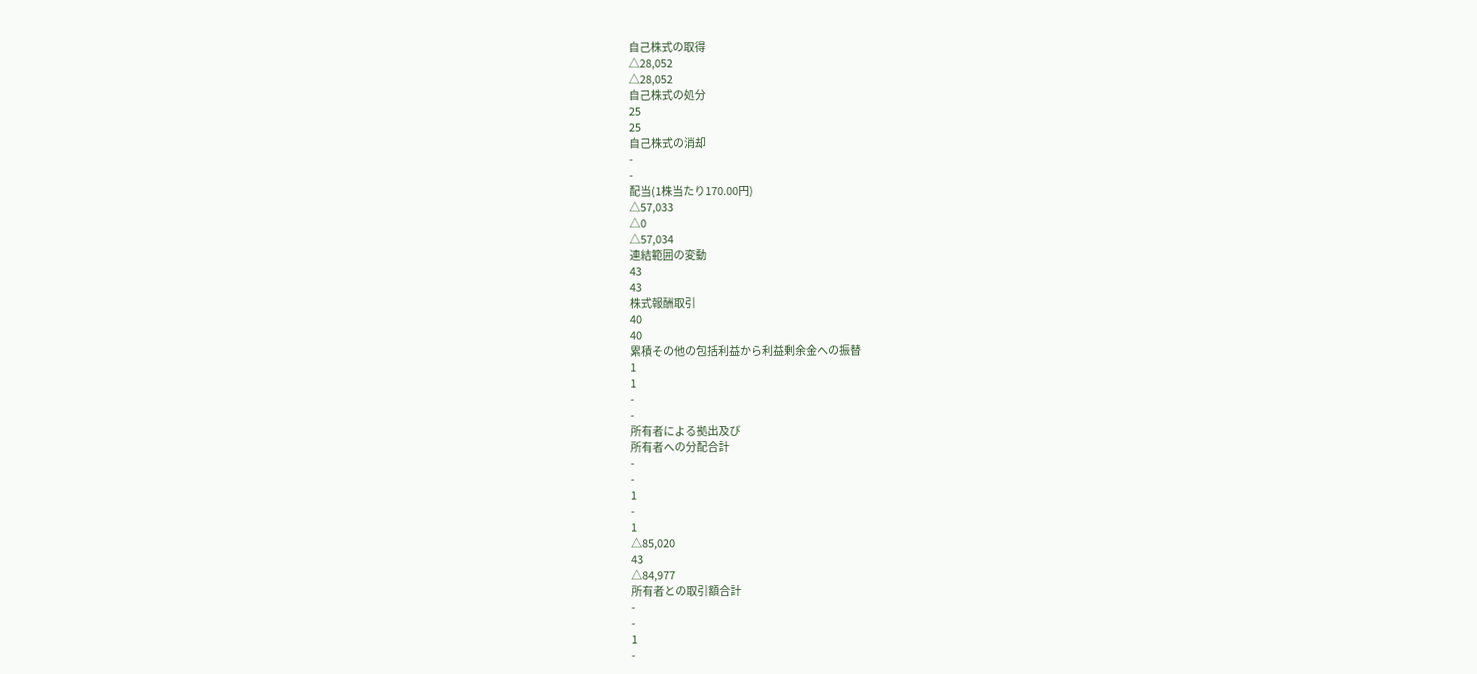自己株式の取得
△28,052
△28,052
自己株式の処分
25
25
自己株式の消却
-
-
配当(1株当たり170.00円)
△57,033
△0
△57,034
連結範囲の変動
43
43
株式報酬取引
40
40
累積その他の包括利益から利益剰余金への振替
1
1
-
-
所有者による拠出及び
所有者への分配合計
-
-
1
-
1
△85,020
43
△84,977
所有者との取引額合計
-
-
1
-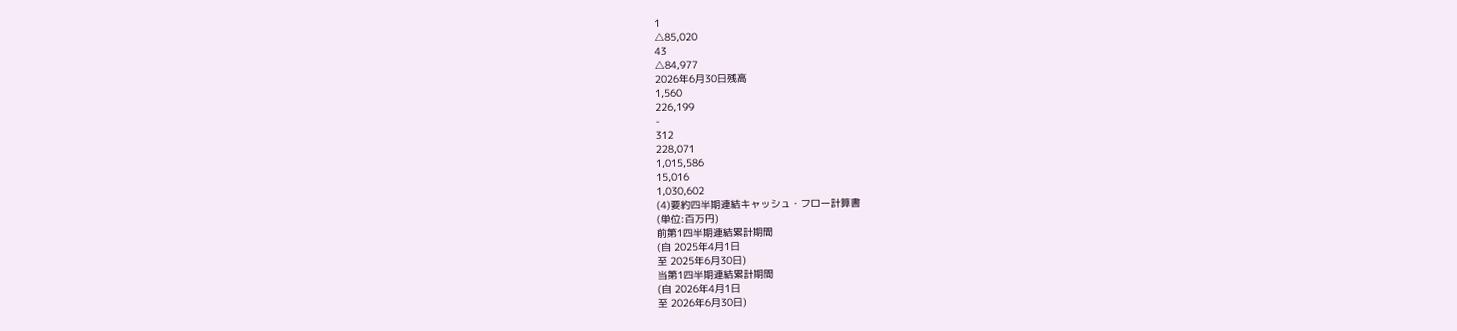1
△85,020
43
△84,977
2026年6月30日残高
1,560
226,199
-
312
228,071
1,015,586
15,016
1,030,602
(4)要約四半期連結キャッシュ・フロー計算書
(単位:百万円)
前第1四半期連結累計期間
(自 2025年4月1日
至 2025年6月30日)
当第1四半期連結累計期間
(自 2026年4月1日
至 2026年6月30日)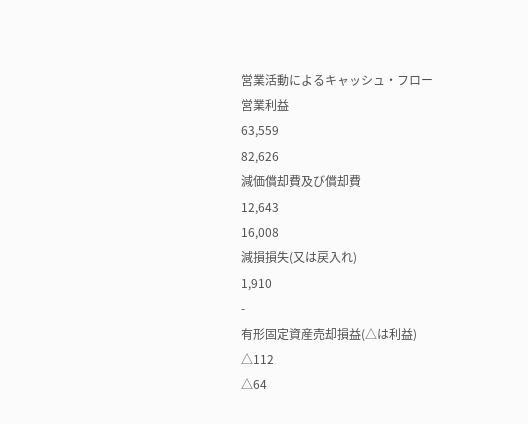営業活動によるキャッシュ・フロー
営業利益
63,559
82,626
減価償却費及び償却費
12,643
16,008
減損損失(又は戻入れ)
1,910
-
有形固定資産売却損益(△は利益)
△112
△64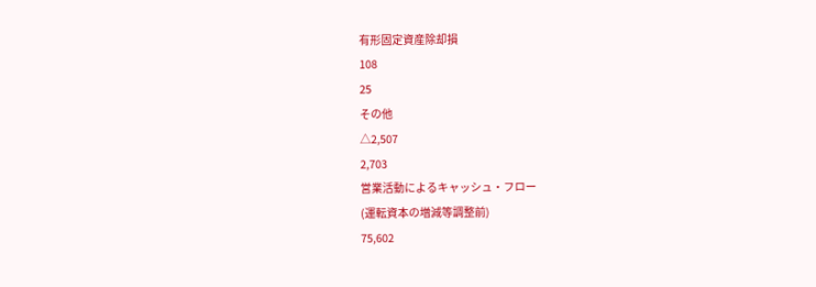有形固定資産除却損
108
25
その他
△2,507
2,703
営業活動によるキャッシュ・フロー
(運転資本の増減等調整前)
75,602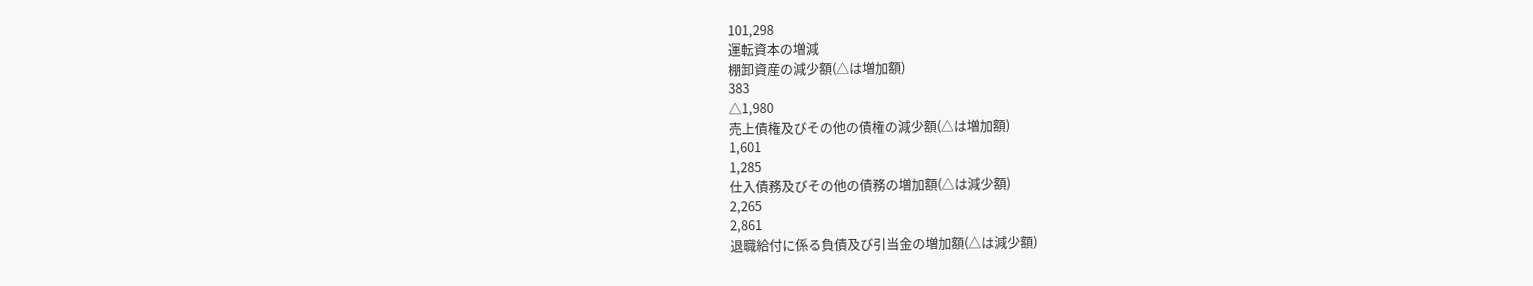101,298
運転資本の増減
棚卸資産の減少額(△は増加額)
383
△1,980
売上債権及びその他の債権の減少額(△は増加額)
1,601
1,285
仕入債務及びその他の債務の増加額(△は減少額)
2,265
2,861
退職給付に係る負債及び引当金の増加額(△は減少額)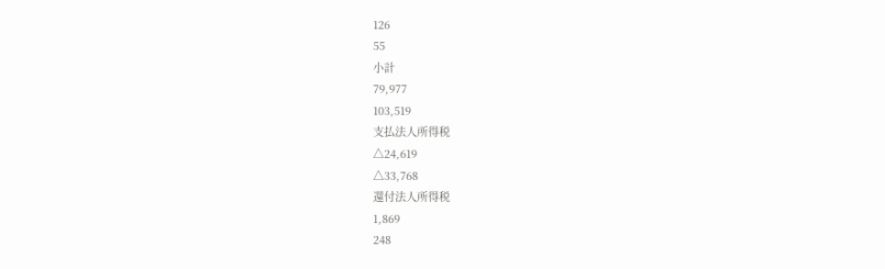126
55
小計
79,977
103,519
支払法人所得税
△24,619
△33,768
還付法人所得税
1,869
248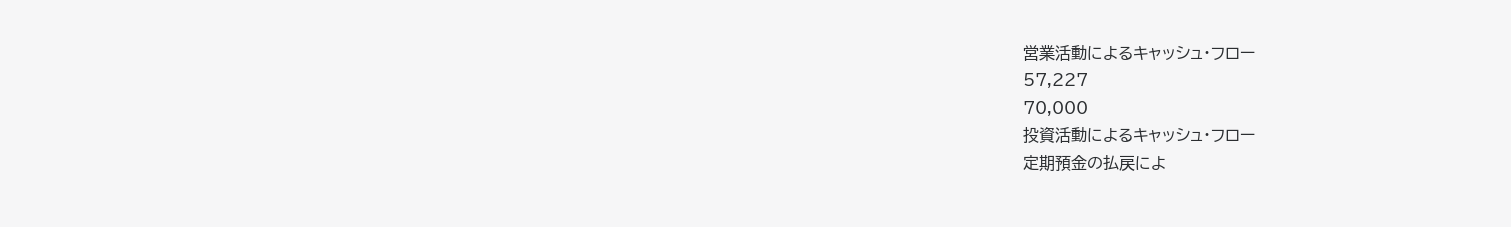営業活動によるキャッシュ・フロー
57,227
70,000
投資活動によるキャッシュ・フロー
定期預金の払戻によ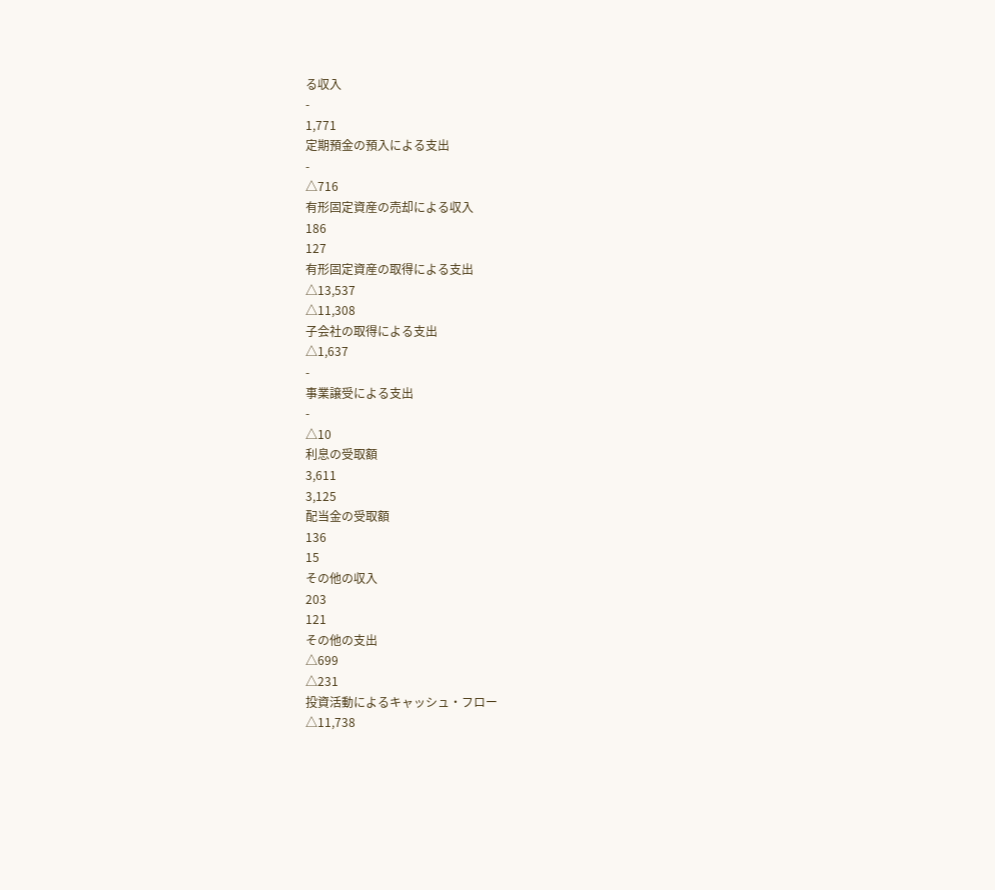る収入
-
1,771
定期預金の預入による支出
-
△716
有形固定資産の売却による収入
186
127
有形固定資産の取得による支出
△13,537
△11,308
子会社の取得による支出
△1,637
-
事業譲受による支出
-
△10
利息の受取額
3,611
3,125
配当金の受取額
136
15
その他の収入
203
121
その他の支出
△699
△231
投資活動によるキャッシュ・フロー
△11,738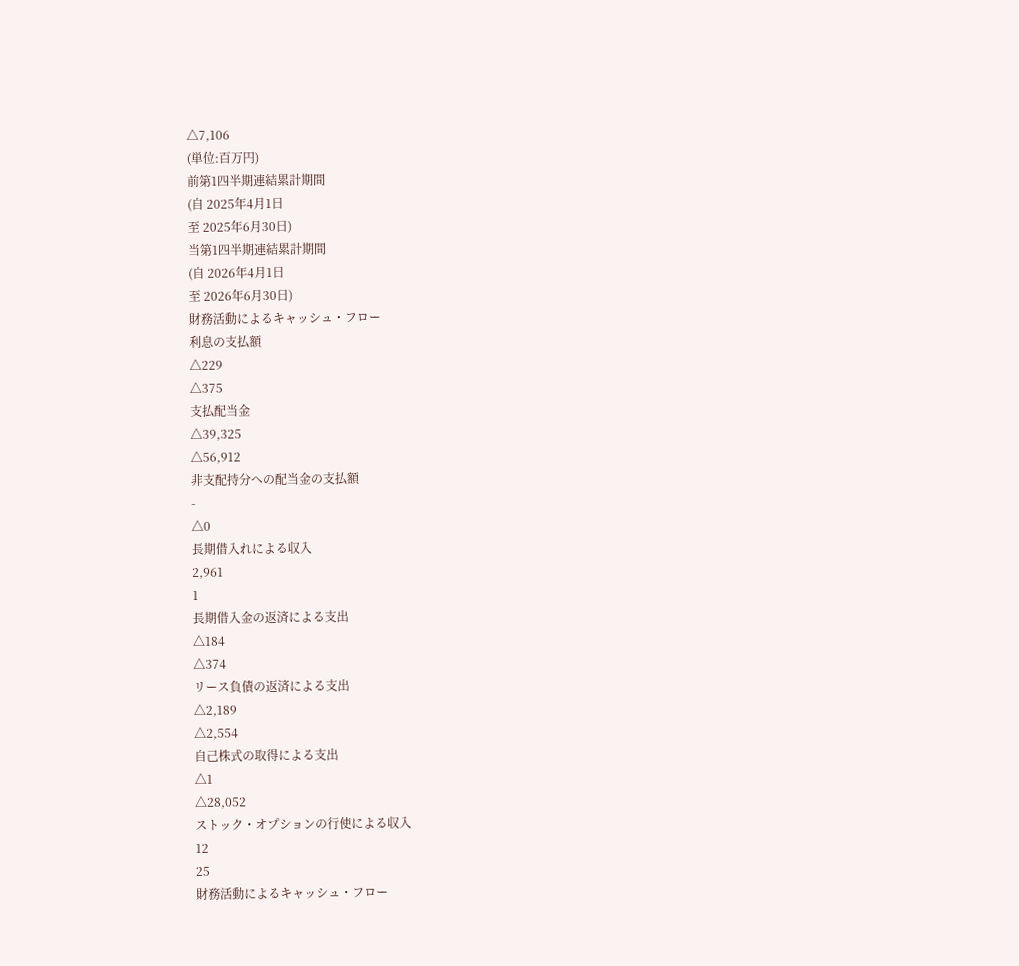△7,106
(単位:百万円)
前第1四半期連結累計期間
(自 2025年4月1日
至 2025年6月30日)
当第1四半期連結累計期間
(自 2026年4月1日
至 2026年6月30日)
財務活動によるキャッシュ・フロー
利息の支払額
△229
△375
支払配当金
△39,325
△56,912
非支配持分への配当金の支払額
-
△0
長期借入れによる収入
2,961
1
長期借入金の返済による支出
△184
△374
リース負債の返済による支出
△2,189
△2,554
自己株式の取得による支出
△1
△28,052
ストック・オプションの行使による収入
12
25
財務活動によるキャッシュ・フロー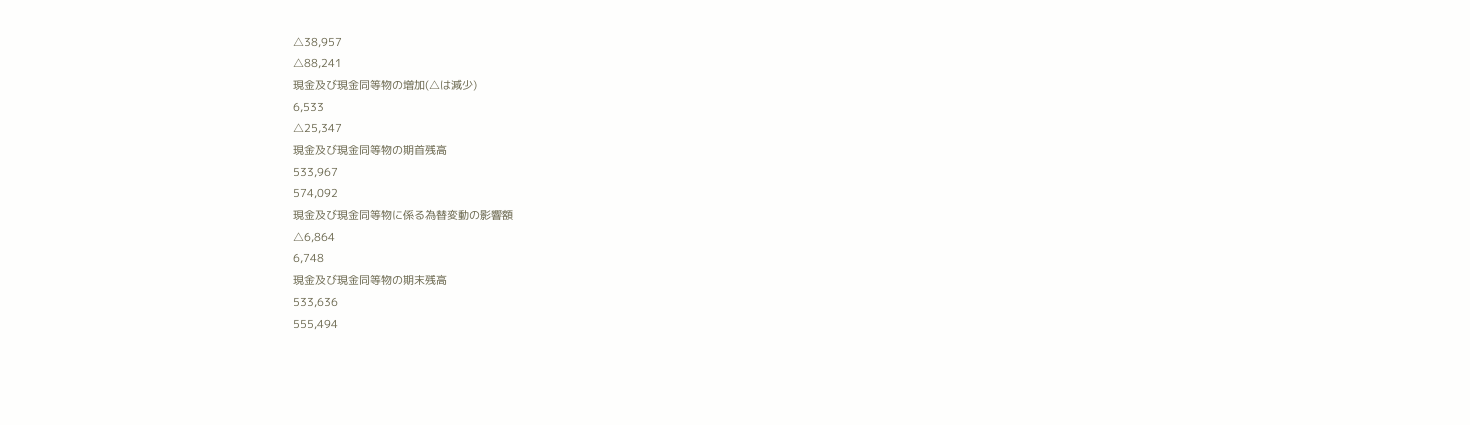△38,957
△88,241
現金及び現金同等物の増加(△は減少)
6,533
△25,347
現金及び現金同等物の期首残高
533,967
574,092
現金及び現金同等物に係る為替変動の影響額
△6,864
6,748
現金及び現金同等物の期末残高
533,636
555,494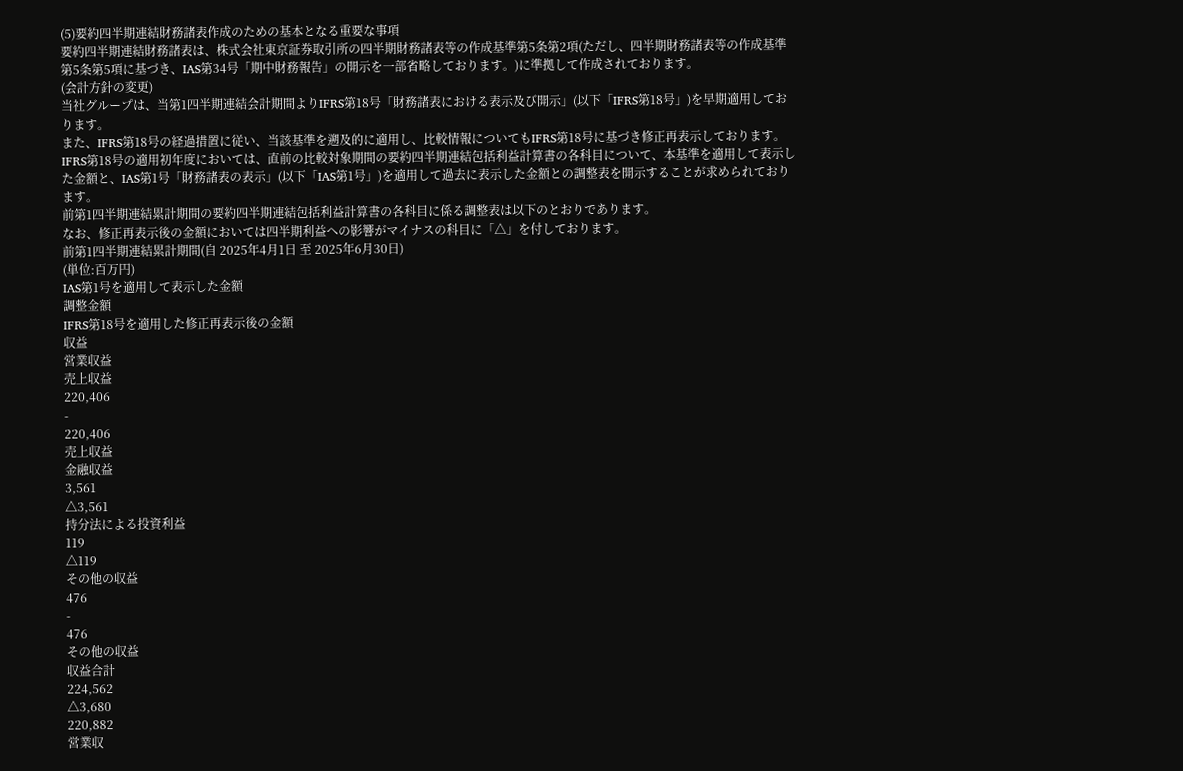(5)要約四半期連結財務諸表作成のための基本となる重要な事項
要約四半期連結財務諸表は、株式会社東京証券取引所の四半期財務諸表等の作成基準第5条第2項(ただし、四半期財務諸表等の作成基準第5条第5項に基づき、IAS第34号「期中財務報告」の開示を一部省略しております。)に準拠して作成されております。
(会計方針の変更)
当社グループは、当第1四半期連結会計期間よりIFRS第18号「財務諸表における表示及び開示」(以下「IFRS第18号」)を早期適用しております。
また、IFRS第18号の経過措置に従い、当該基準を遡及的に適用し、比較情報についてもIFRS第18号に基づき修正再表示しております。
IFRS第18号の適用初年度においては、直前の比較対象期間の要約四半期連結包括利益計算書の各科目について、本基準を適用して表示した金額と、IAS第1号「財務諸表の表示」(以下「IAS第1号」)を適用して過去に表示した金額との調整表を開示することが求められております。
前第1四半期連結累計期間の要約四半期連結包括利益計算書の各科目に係る調整表は以下のとおりであります。
なお、修正再表示後の金額においては四半期利益への影響がマイナスの科目に「△」を付しております。
前第1四半期連結累計期間(自 2025年4月1日 至 2025年6月30日)
(単位:百万円)
IAS第1号を適用して表示した金額
調整金額
IFRS第18号を適用した修正再表示後の金額
収益
営業収益
売上収益
220,406
-
220,406
売上収益
金融収益
3,561
△3,561
持分法による投資利益
119
△119
その他の収益
476
-
476
その他の収益
収益合計
224,562
△3,680
220,882
営業収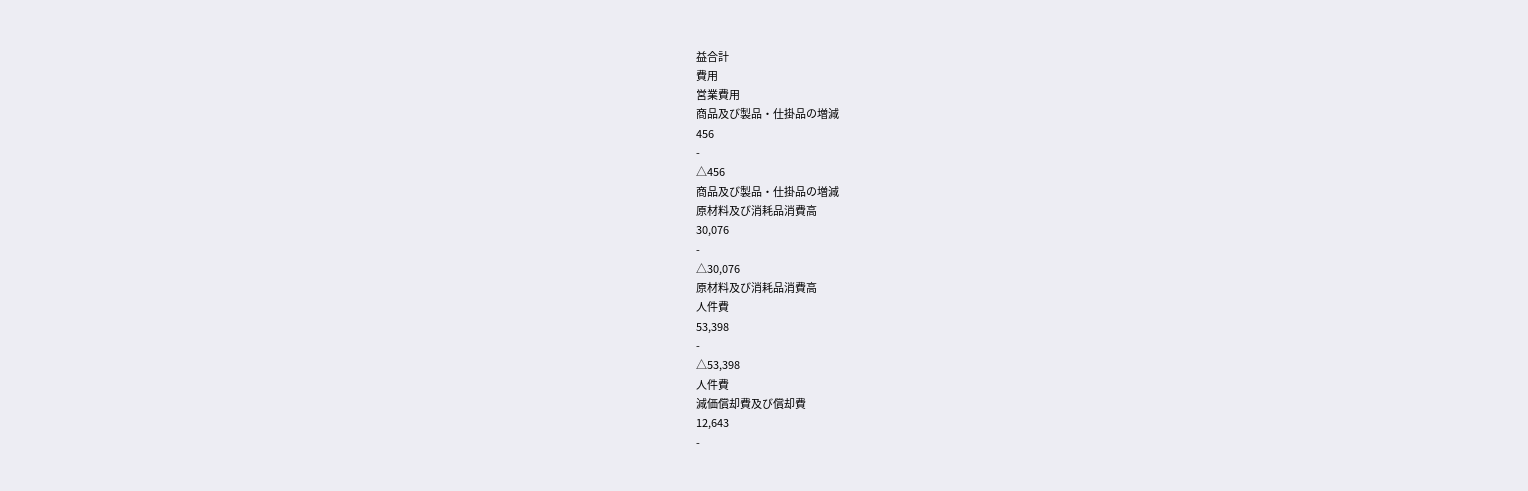益合計
費用
営業費用
商品及び製品・仕掛品の増減
456
-
△456
商品及び製品・仕掛品の増減
原材料及び消耗品消費高
30,076
-
△30,076
原材料及び消耗品消費高
人件費
53,398
-
△53,398
人件費
減価償却費及び償却費
12,643
-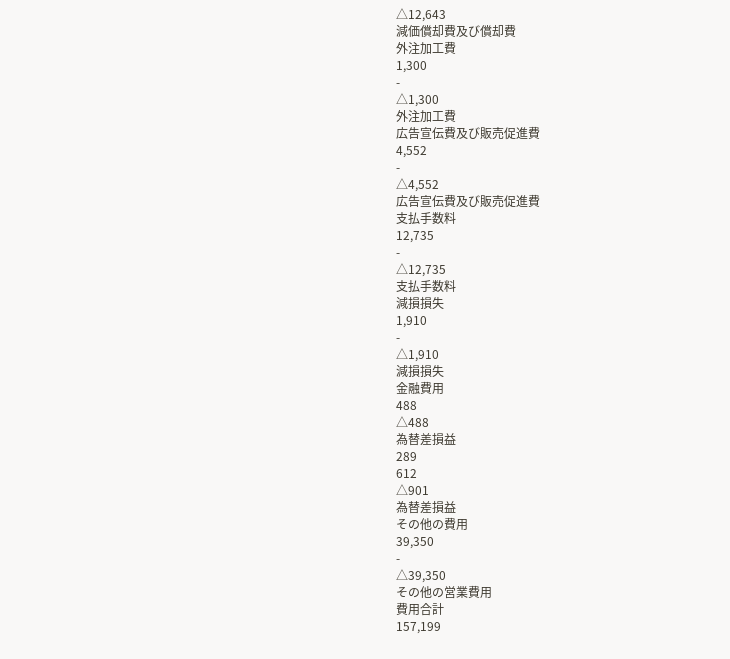△12,643
減価償却費及び償却費
外注加工費
1,300
-
△1,300
外注加工費
広告宣伝費及び販売促進費
4,552
-
△4,552
広告宣伝費及び販売促進費
支払手数料
12,735
-
△12,735
支払手数料
減損損失
1,910
-
△1,910
減損損失
金融費用
488
△488
為替差損益
289
612
△901
為替差損益
その他の費用
39,350
-
△39,350
その他の営業費用
費用合計
157,199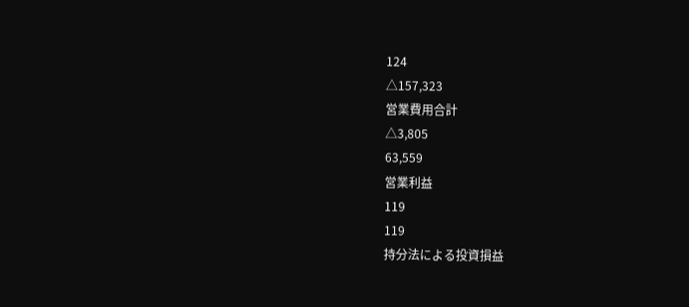124
△157,323
営業費用合計
△3,805
63,559
営業利益
119
119
持分法による投資損益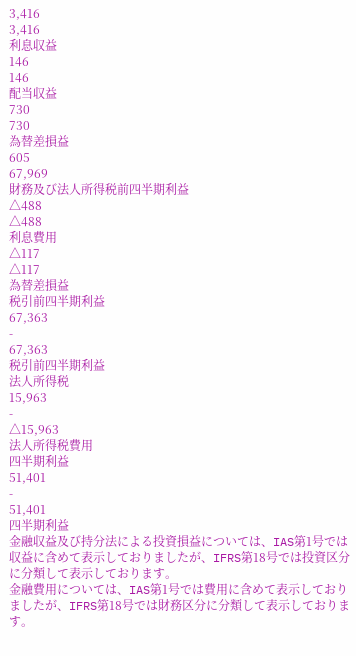3,416
3,416
利息収益
146
146
配当収益
730
730
為替差損益
605
67,969
財務及び法人所得税前四半期利益
△488
△488
利息費用
△117
△117
為替差損益
税引前四半期利益
67,363
-
67,363
税引前四半期利益
法人所得税
15,963
-
△15,963
法人所得税費用
四半期利益
51,401
-
51,401
四半期利益
金融収益及び持分法による投資損益については、IAS第1号では収益に含めて表示しておりましたが、IFRS第18号では投資区分に分類して表示しております。
金融費用については、IAS第1号では費用に含めて表示しておりましたが、IFRS第18号では財務区分に分類して表示しております。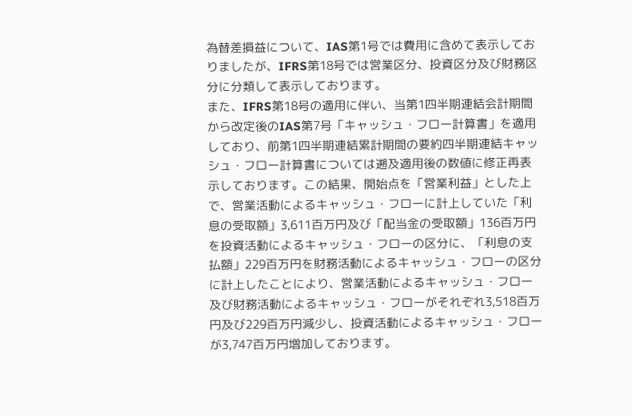為替差損益について、IAS第1号では費用に含めて表示しておりましたが、IFRS第18号では営業区分、投資区分及び財務区分に分類して表示しております。
また、IFRS第18号の適用に伴い、当第1四半期連結会計期間から改定後のIAS第7号「キャッシュ・フロー計算書」を適用しており、前第1四半期連結累計期間の要約四半期連結キャッシュ・フロー計算書については遡及適用後の数値に修正再表示しております。この結果、開始点を「営業利益」とした上で、営業活動によるキャッシュ・フローに計上していた「利息の受取額」3,611百万円及び「配当金の受取額」136百万円を投資活動によるキャッシュ・フローの区分に、「利息の支払額」229百万円を財務活動によるキャッシュ・フローの区分に計上したことにより、営業活動によるキャッシュ・フロー及び財務活動によるキャッシュ・フローがそれぞれ3,518百万円及び229百万円減少し、投資活動によるキャッシュ・フローが3,747百万円増加しております。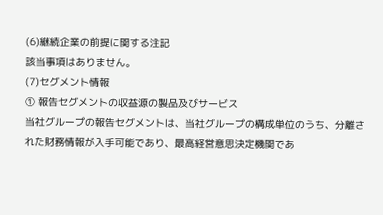(6)継続企業の前提に関する注記
該当事項はありません。
(7)セグメント情報
① 報告セグメントの収益源の製品及びサービス
当社グループの報告セグメントは、当社グループの構成単位のうち、分離された財務情報が入手可能であり、最高経営意思決定機関であ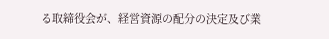る取締役会が、経営資源の配分の決定及び業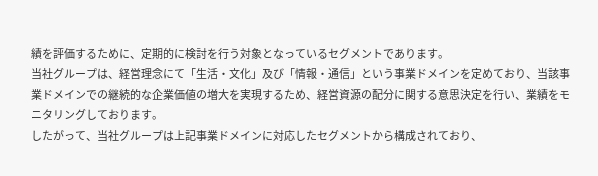績を評価するために、定期的に検討を行う対象となっているセグメントであります。
当社グループは、経営理念にて「生活・文化」及び「情報・通信」という事業ドメインを定めており、当該事業ドメインでの継続的な企業価値の増大を実現するため、経営資源の配分に関する意思決定を行い、業績をモニタリングしております。
したがって、当社グループは上記事業ドメインに対応したセグメントから構成されており、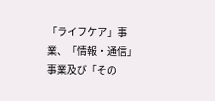「ライフケア」事業、「情報・通信」事業及び「その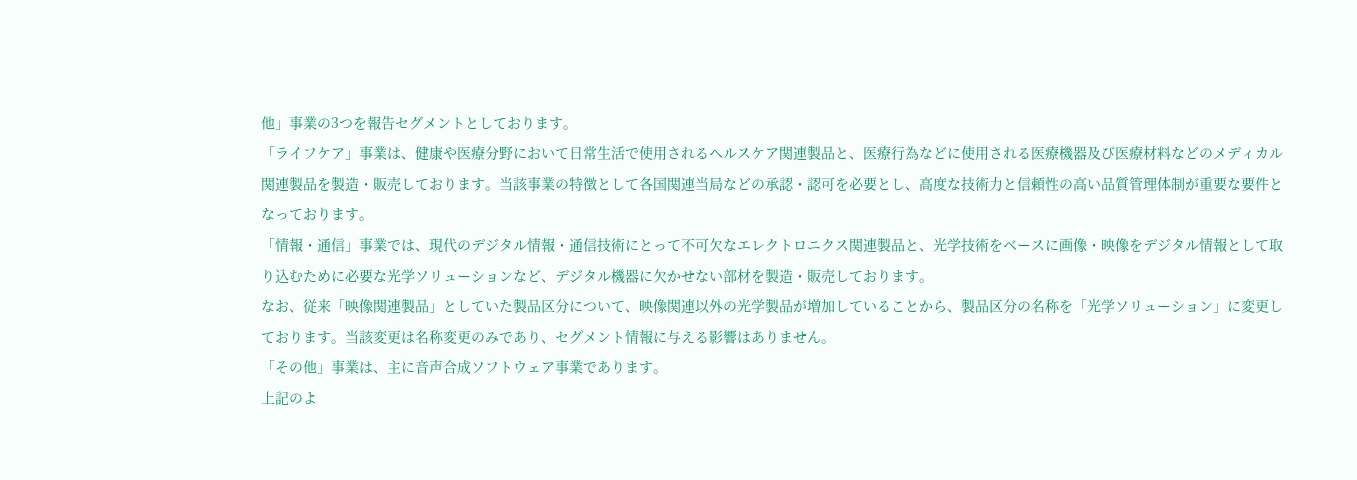他」事業の3つを報告セグメントとしております。
「ライフケア」事業は、健康や医療分野において日常生活で使用されるヘルスケア関連製品と、医療行為などに使用される医療機器及び医療材料などのメディカル関連製品を製造・販売しております。当該事業の特徴として各国関連当局などの承認・認可を必要とし、高度な技術力と信頼性の高い品質管理体制が重要な要件となっております。
「情報・通信」事業では、現代のデジタル情報・通信技術にとって不可欠なエレクトロニクス関連製品と、光学技術をベースに画像・映像をデジタル情報として取り込むために必要な光学ソリューションなど、デジタル機器に欠かせない部材を製造・販売しております。
なお、従来「映像関連製品」としていた製品区分について、映像関連以外の光学製品が増加していることから、製品区分の名称を「光学ソリューション」に変更しております。当該変更は名称変更のみであり、セグメント情報に与える影響はありません。
「その他」事業は、主に音声合成ソフトウェア事業であります。
上記のよ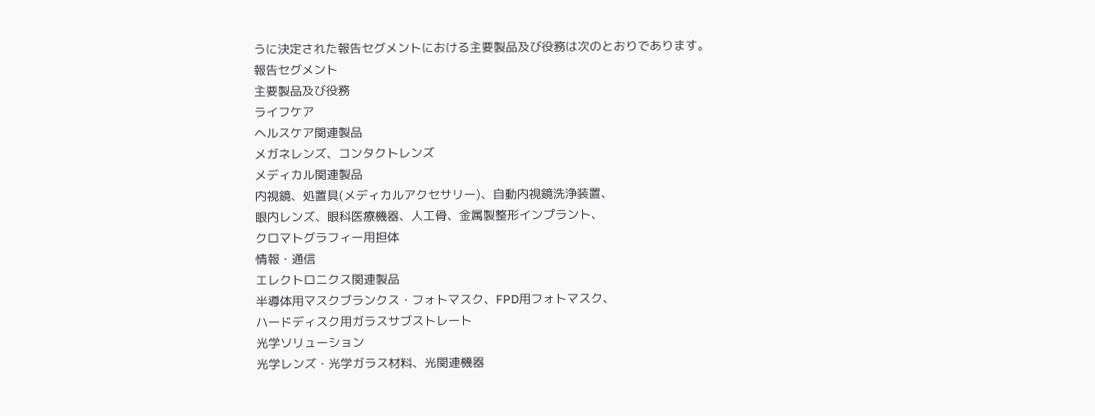うに決定された報告セグメントにおける主要製品及び役務は次のとおりであります。
報告セグメント
主要製品及び役務
ライフケア
ヘルスケア関連製品
メガネレンズ、コンタクトレンズ
メディカル関連製品
内視鏡、処置具(メディカルアクセサリー)、自動内視鏡洗浄装置、
眼内レンズ、眼科医療機器、人工骨、金属製整形インプラント、
クロマトグラフィー用担体
情報・通信
エレクトロニクス関連製品
半導体用マスクブランクス・フォトマスク、FPD用フォトマスク、
ハードディスク用ガラスサブストレート
光学ソリューション
光学レンズ・光学ガラス材料、光関連機器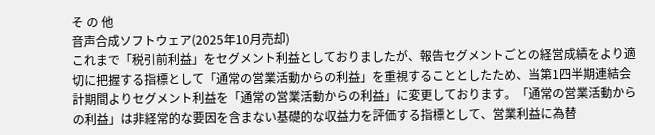そ の 他
音声合成ソフトウェア(2025年10月売却)
これまで「税引前利益」をセグメント利益としておりましたが、報告セグメントごとの経営成績をより適切に把握する指標として「通常の営業活動からの利益」を重視することとしたため、当第1四半期連結会計期間よりセグメント利益を「通常の営業活動からの利益」に変更しております。「通常の営業活動からの利益」は非経常的な要因を含まない基礎的な収益力を評価する指標として、営業利益に為替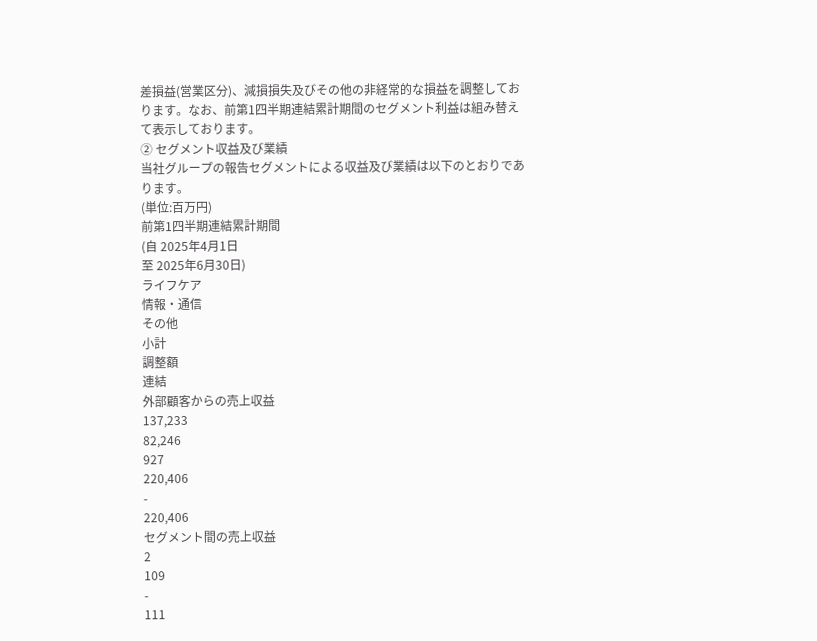差損益(営業区分)、減損損失及びその他の非経常的な損益を調整しております。なお、前第1四半期連結累計期間のセグメント利益は組み替えて表示しております。
② セグメント収益及び業績
当社グループの報告セグメントによる収益及び業績は以下のとおりであります。
(単位:百万円)
前第1四半期連結累計期間
(自 2025年4月1日
至 2025年6月30日)
ライフケア
情報・通信
その他
小計
調整額
連結
外部顧客からの売上収益
137,233
82,246
927
220,406
-
220,406
セグメント間の売上収益
2
109
-
111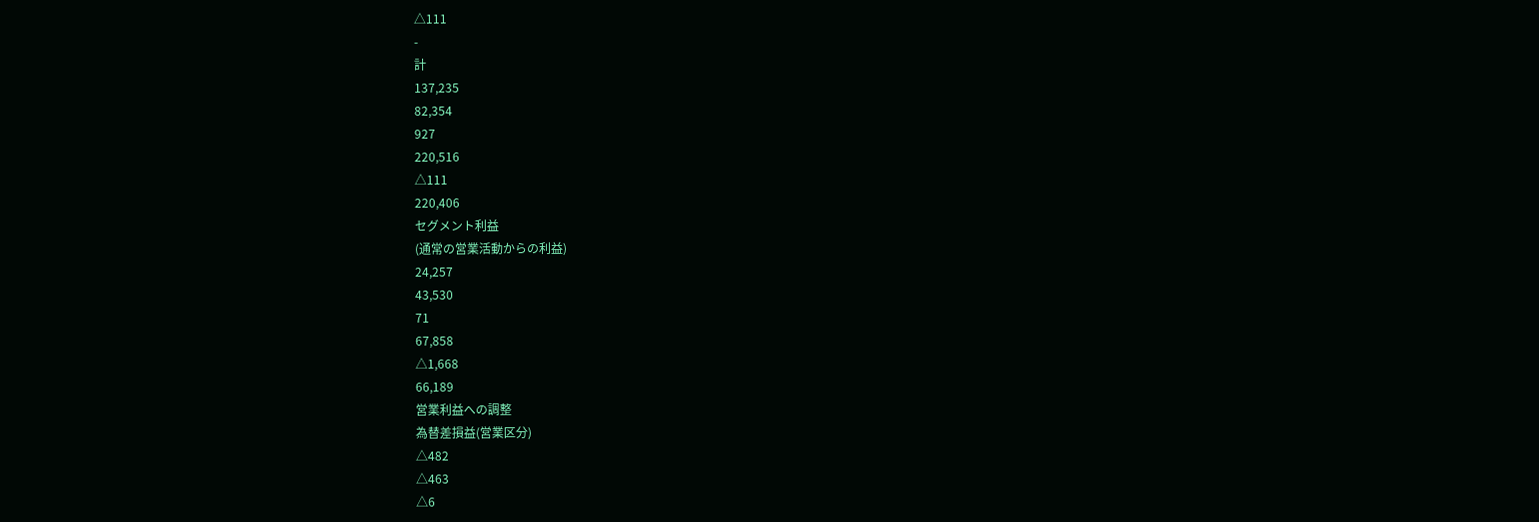△111
-
計
137,235
82,354
927
220,516
△111
220,406
セグメント利益
(通常の営業活動からの利益)
24,257
43,530
71
67,858
△1,668
66,189
営業利益への調整
為替差損益(営業区分)
△482
△463
△6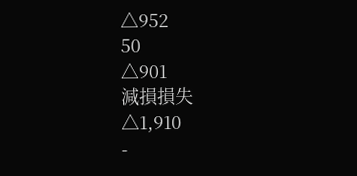△952
50
△901
減損損失
△1,910
-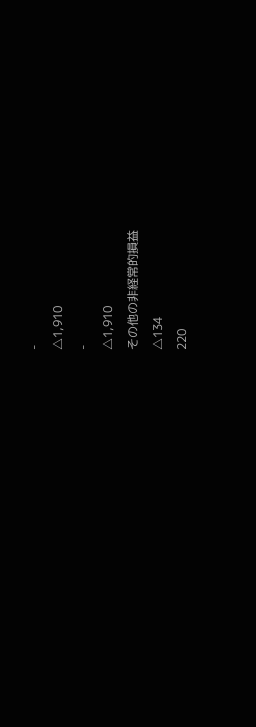-
△1,910
-
△1,910
その他の非経常的損益
△134
220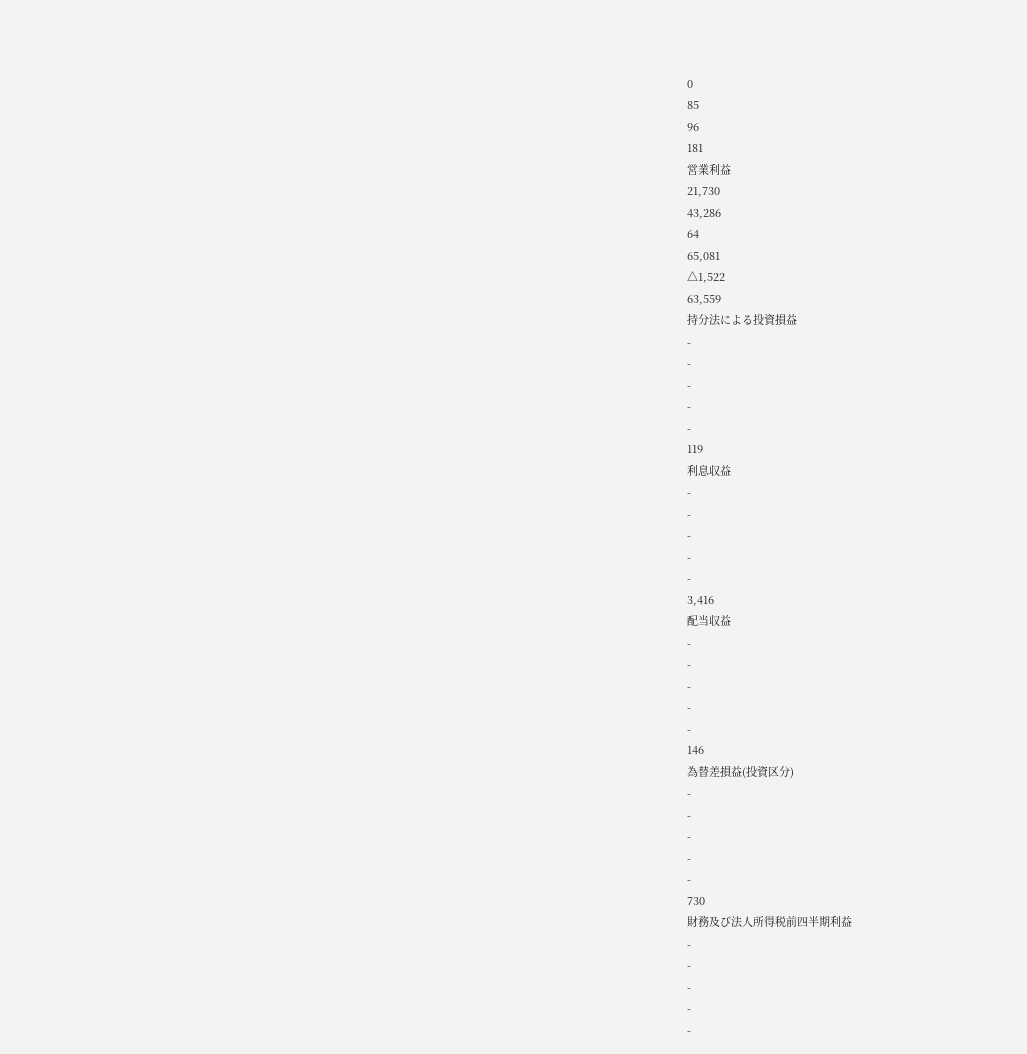0
85
96
181
営業利益
21,730
43,286
64
65,081
△1,522
63,559
持分法による投資損益
-
-
-
-
-
119
利息収益
-
-
-
-
-
3,416
配当収益
-
-
-
-
-
146
為替差損益(投資区分)
-
-
-
-
-
730
財務及び法人所得税前四半期利益
-
-
-
-
-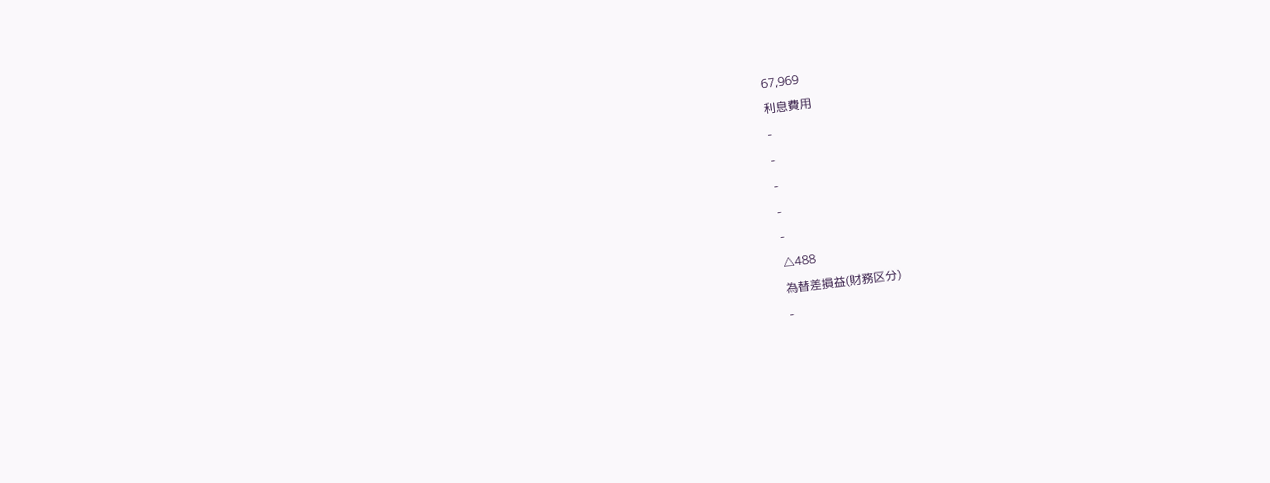67,969
利息費用
-
-
-
-
-
△488
為替差損益(財務区分)
-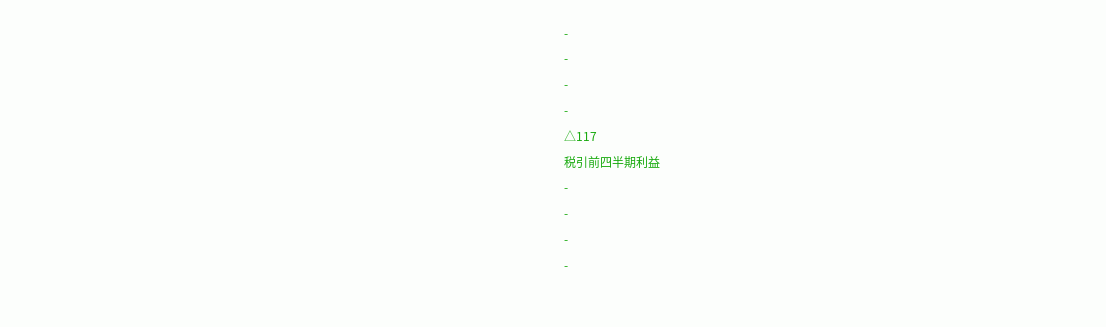-
-
-
-
△117
税引前四半期利益
-
-
-
-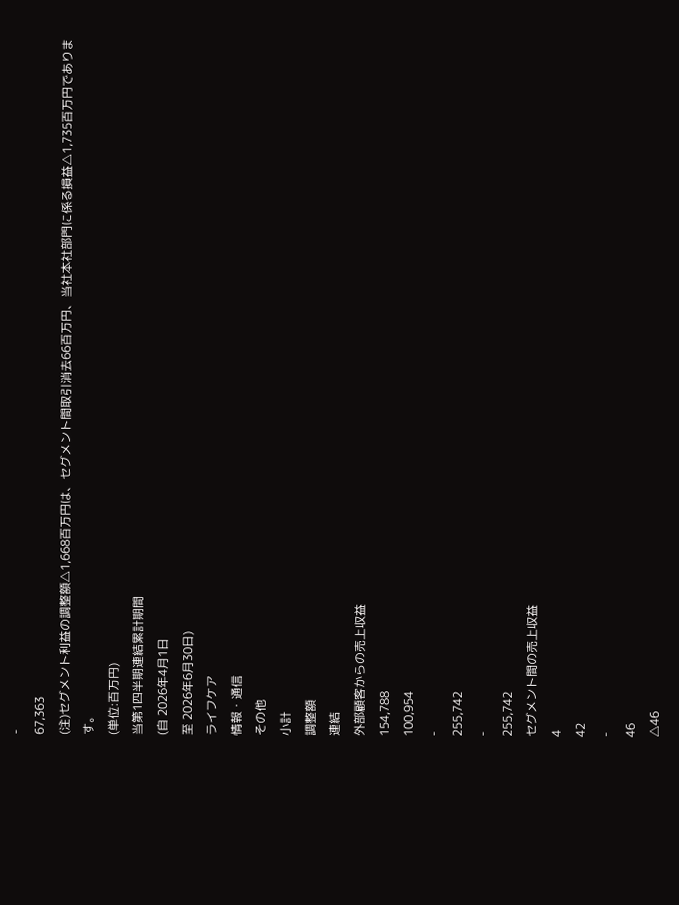-
67,363
(注)セグメント利益の調整額△1,668百万円は、セグメント間取引消去66百万円、当社本社部門に係る損益△1,735百万円であります。
(単位:百万円)
当第1四半期連結累計期間
(自 2026年4月1日
至 2026年6月30日)
ライフケア
情報・通信
その他
小計
調整額
連結
外部顧客からの売上収益
154,788
100,954
-
255,742
-
255,742
セグメント間の売上収益
4
42
-
46
△46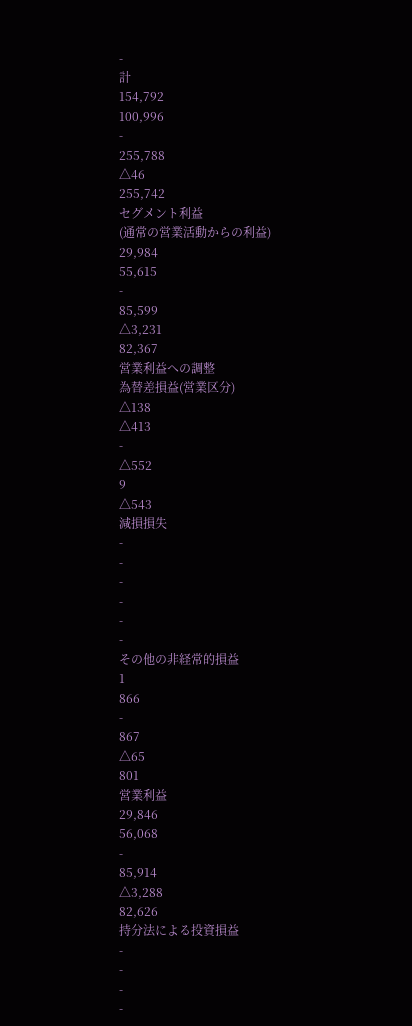-
計
154,792
100,996
-
255,788
△46
255,742
セグメント利益
(通常の営業活動からの利益)
29,984
55,615
-
85,599
△3,231
82,367
営業利益への調整
為替差損益(営業区分)
△138
△413
-
△552
9
△543
減損損失
-
-
-
-
-
-
その他の非経常的損益
1
866
-
867
△65
801
営業利益
29,846
56,068
-
85,914
△3,288
82,626
持分法による投資損益
-
-
-
-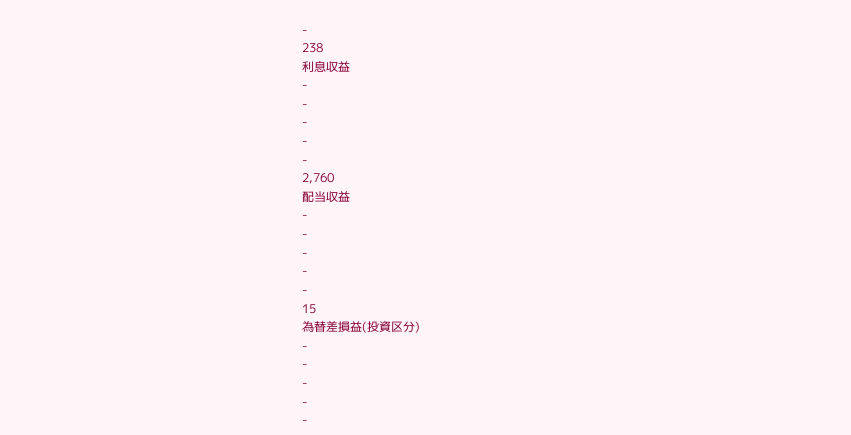-
238
利息収益
-
-
-
-
-
2,760
配当収益
-
-
-
-
-
15
為替差損益(投資区分)
-
-
-
-
-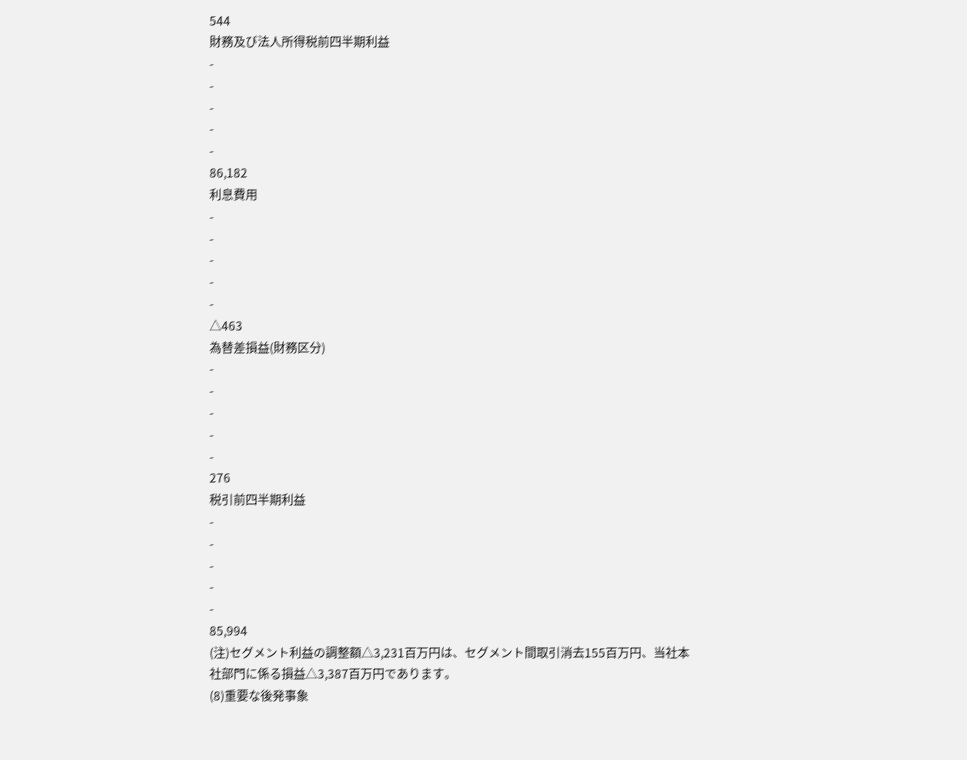544
財務及び法人所得税前四半期利益
-
-
-
-
-
86,182
利息費用
-
-
-
-
-
△463
為替差損益(財務区分)
-
-
-
-
-
276
税引前四半期利益
-
-
-
-
-
85,994
(注)セグメント利益の調整額△3,231百万円は、セグメント間取引消去155百万円、当社本社部門に係る損益△3,387百万円であります。
(8)重要な後発事象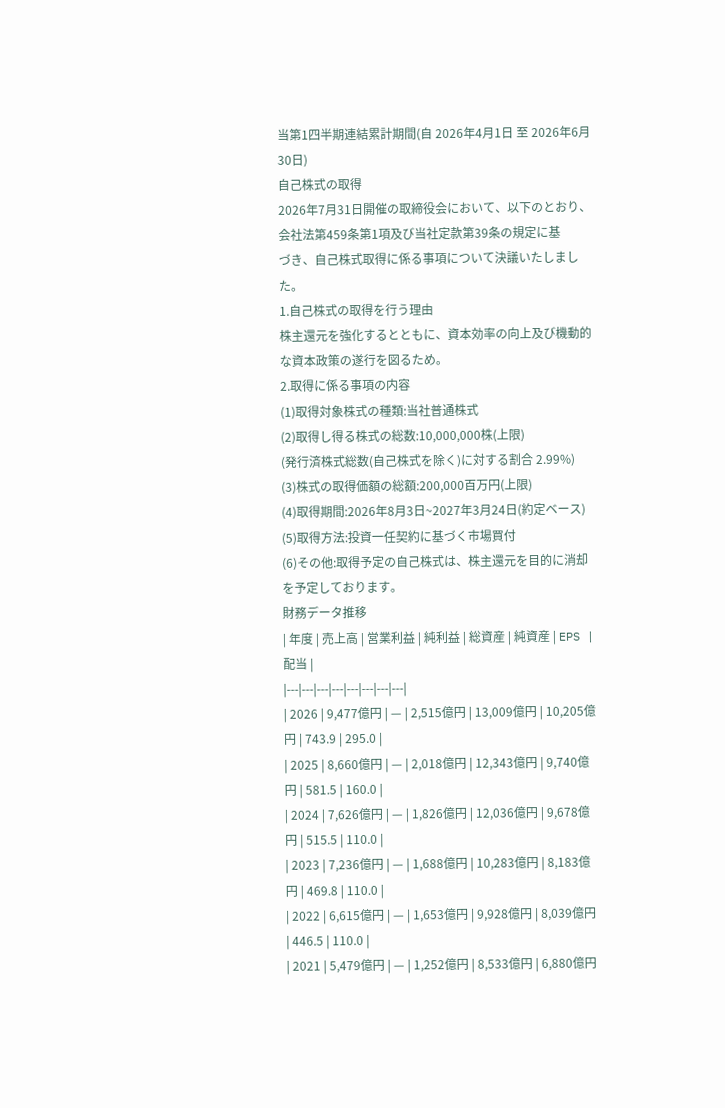当第1四半期連結累計期間(自 2026年4月1日 至 2026年6月30日)
自己株式の取得
2026年7月31日開催の取締役会において、以下のとおり、会社法第459条第1項及び当社定款第39条の規定に基
づき、自己株式取得に係る事項について決議いたしました。
1.自己株式の取得を行う理由
株主還元を強化するとともに、資本効率の向上及び機動的な資本政策の遂行を図るため。
2.取得に係る事項の内容
(1)取得対象株式の種類:当社普通株式
(2)取得し得る株式の総数:10,000,000株(上限)
(発行済株式総数(自己株式を除く)に対する割合 2.99%)
(3)株式の取得価額の総額:200,000百万円(上限)
(4)取得期間:2026年8月3日~2027年3月24日(約定ベース)
(5)取得方法:投資一任契約に基づく市場買付
(6)その他:取得予定の自己株式は、株主還元を目的に消却を予定しております。
財務データ推移
| 年度 | 売上高 | 営業利益 | 純利益 | 総資産 | 純資産 | EPS | 配当 |
|---|---|---|---|---|---|---|---|
| 2026 | 9,477億円 | — | 2,515億円 | 13,009億円 | 10,205億円 | 743.9 | 295.0 |
| 2025 | 8,660億円 | — | 2,018億円 | 12,343億円 | 9,740億円 | 581.5 | 160.0 |
| 2024 | 7,626億円 | — | 1,826億円 | 12,036億円 | 9,678億円 | 515.5 | 110.0 |
| 2023 | 7,236億円 | — | 1,688億円 | 10,283億円 | 8,183億円 | 469.8 | 110.0 |
| 2022 | 6,615億円 | — | 1,653億円 | 9,928億円 | 8,039億円 | 446.5 | 110.0 |
| 2021 | 5,479億円 | — | 1,252億円 | 8,533億円 | 6,880億円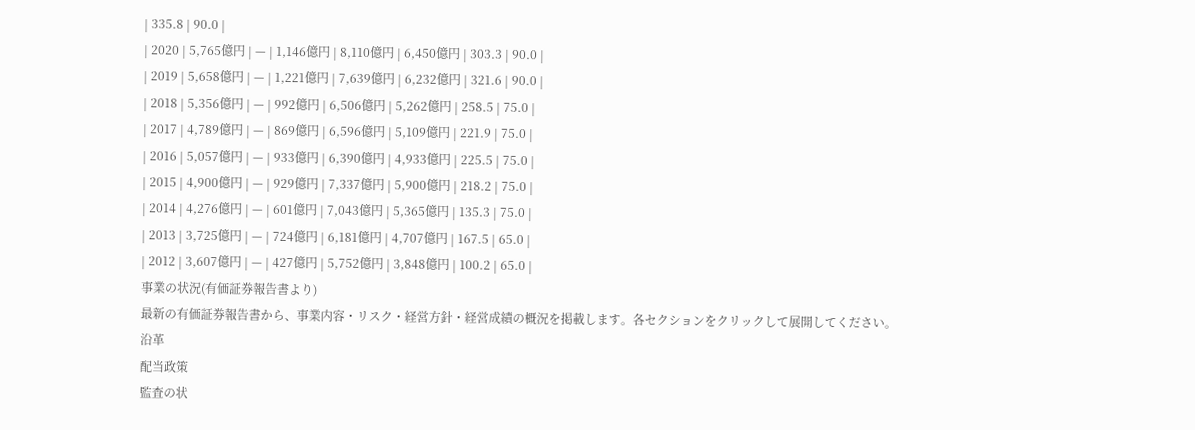| 335.8 | 90.0 |
| 2020 | 5,765億円 | — | 1,146億円 | 8,110億円 | 6,450億円 | 303.3 | 90.0 |
| 2019 | 5,658億円 | — | 1,221億円 | 7,639億円 | 6,232億円 | 321.6 | 90.0 |
| 2018 | 5,356億円 | — | 992億円 | 6,506億円 | 5,262億円 | 258.5 | 75.0 |
| 2017 | 4,789億円 | — | 869億円 | 6,596億円 | 5,109億円 | 221.9 | 75.0 |
| 2016 | 5,057億円 | — | 933億円 | 6,390億円 | 4,933億円 | 225.5 | 75.0 |
| 2015 | 4,900億円 | — | 929億円 | 7,337億円 | 5,900億円 | 218.2 | 75.0 |
| 2014 | 4,276億円 | — | 601億円 | 7,043億円 | 5,365億円 | 135.3 | 75.0 |
| 2013 | 3,725億円 | — | 724億円 | 6,181億円 | 4,707億円 | 167.5 | 65.0 |
| 2012 | 3,607億円 | — | 427億円 | 5,752億円 | 3,848億円 | 100.2 | 65.0 |
事業の状況(有価証券報告書より)
最新の有価証券報告書から、事業内容・リスク・経営方針・経営成績の概況を掲載します。各セクションをクリックして展開してください。
沿革
配当政策
監査の状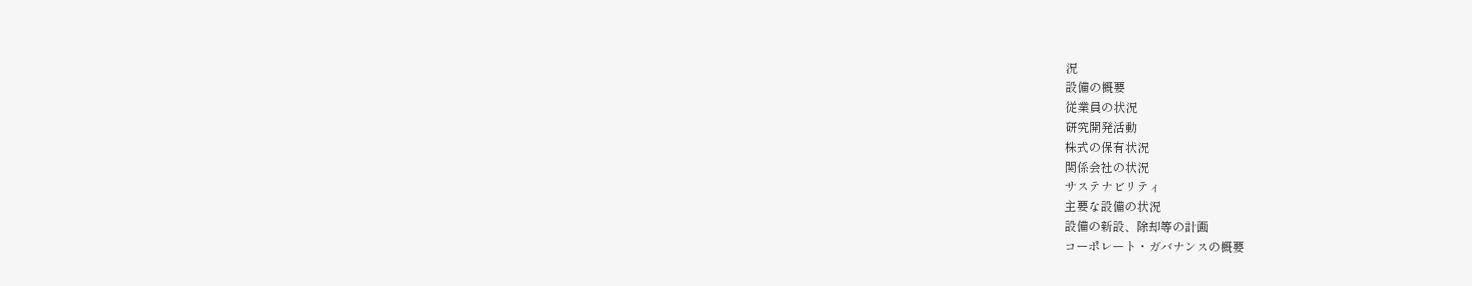況
設備の概要
従業員の状況
研究開発活動
株式の保有状況
関係会社の状況
サステナビリティ
主要な設備の状況
設備の新設、除却等の計画
コーポレート・ガバナンスの概要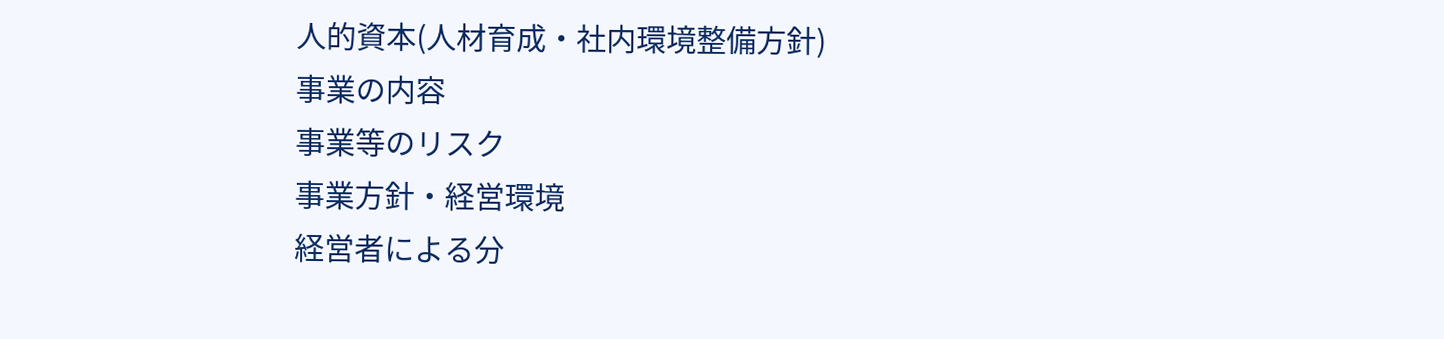人的資本(人材育成・社内環境整備方針)
事業の内容
事業等のリスク
事業方針・経営環境
経営者による分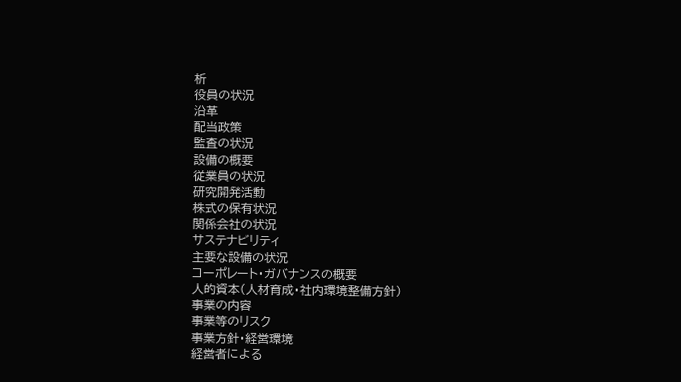析
役員の状況
沿革
配当政策
監査の状況
設備の概要
従業員の状況
研究開発活動
株式の保有状況
関係会社の状況
サステナビリティ
主要な設備の状況
コーポレート・ガバナンスの概要
人的資本(人材育成・社内環境整備方針)
事業の内容
事業等のリスク
事業方針・経営環境
経営者による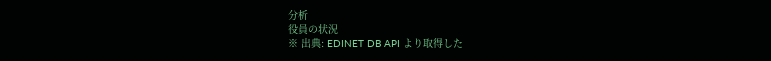分析
役員の状況
※ 出典: EDINET DB API より取得した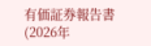有価証券報告書(2026年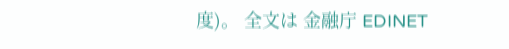度)。 全文は 金融庁 EDINET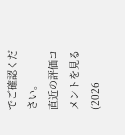でご確認ください。
直近の評価コメントを見る (2026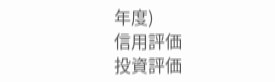年度)
信用評価
投資評価